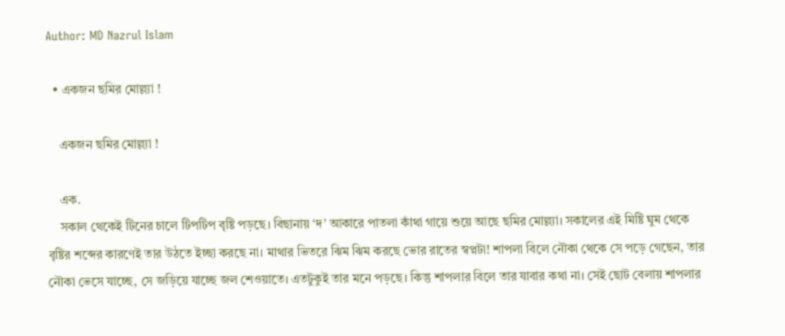Author: MD Nazrul Islam

  • একজন ছমির মোল্ল্যা !

    একজন ছমির মোল্ল্যা !

    এক.
    সকাল থেকেই টিনের চালে টিপটিপ বৃষ্টি পড়ছে। বিছানায় ‘দ’ আকারে পাতলা কাঁথা গায়ে শুয়ে আছে ছমির মোল্ল্যা। সকালের এই মিষ্টি ঘুম থেকে বৃষ্টির শব্দের কারণেই তার উঠতে ইচ্ছা করছে না। মাথার ভিতরে ঝিম ঝিম করছে ভোর রাতের স্বপ্নটা! শাপলা বিলে নৌকা থেকে সে পড়ে গেছেন, তার নৌকা ভেসে যাচ্ছে, সে জড়িয়ে যাচ্ছে জল শেওয়াতে। এতটুকুই তার মনে পড়ছে। কিন্তু শাপলার বিলে তার যাবার কথা না। সেই ছোট বেলায় শাপলার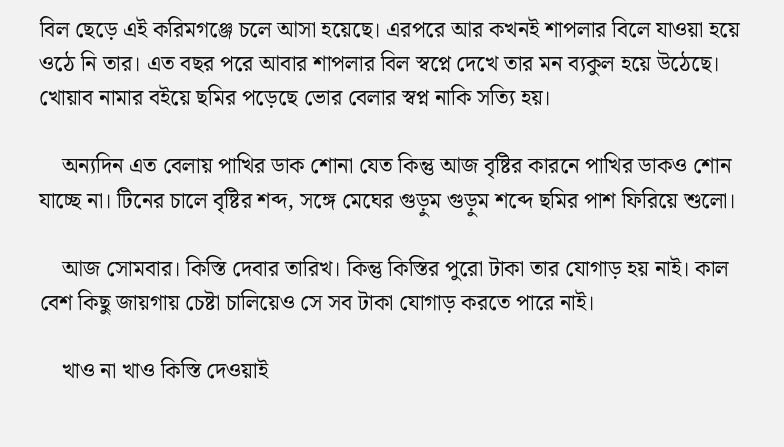বিল ছেড়ে এই করিমগঞ্জে চলে আসা হয়েছে। এরপরে আর কখনই শাপলার বিলে যাওয়া হয়ে ওঠে নি তার। এত বছর পরে আবার শাপলার বিল স্বপ্নে দেখে তার মন ব্যকুল হয়ে উঠেছে। খোয়াব নামার বইয়ে ছমির পড়েছে ভোর বেলার স্বপ্ন নাকি সত্যি হয়।

    অন্যদিন এত বেলায় পাখির ডাক শোনা যেত কিন্তু আজ বৃষ্টির কারনে পাখির ডাকও শোন যাচ্ছে না। টিনের চালে বৃষ্টির শব্দ, সঙ্গে মেঘের গুড়ুম গুড়ুম শব্দে ছমির পাশ ফিরিয়ে শুলো।

    আজ সোমবার। কিস্তি দেবার তারিখ। কিন্তু কিস্তির পুরো টাকা তার যোগাড় হয় নাই। কাল বেশ কিছু জায়গায় চেষ্টা চালিয়েও সে সব টাকা যোগাড় করতে পারে নাই।

    খাও না খাও কিস্তি দেওয়াই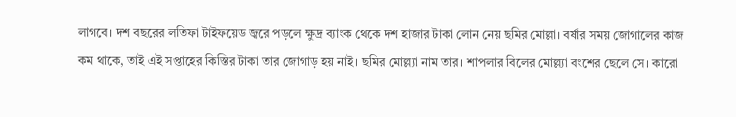লাগবে। দশ বছরের লতিফা টাইফয়েড জ্বরে পড়লে ক্ষুদ্র ব্যাংক থেকে দশ হাজার টাকা লোন নেয় ছমির মোল্লা। বর্ষার সময় জোগালের কাজ কম থাকে, তাই এই সপ্তাহের কিস্তির টাকা তার জোগাড় হয় নাই। ছমির মোল্ল্যা নাম তার। শাপলার বিলের মোল্ল্যা বংশের ছেলে সে। কারো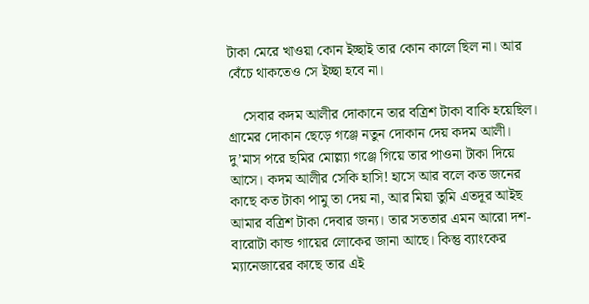টাকা মেরে খাওয়া কোন ইচ্ছাই তার কোন কালে ছিল না। আর বেঁচে থাকতেও সে ইচ্ছা হবে না।

    সেবার কদম আলীর দোকানে তার বত্রিশ টাকা বাকি হয়েছিল। গ্রামের দোকান ছেড়ে গঞ্জে নতুন দোকান দেয় কদম আলী। দু’মাস পরে ছমির মোল্ল্যা গঞ্জে গিয়ে তার পাওনা টাকা দিয়ে আসে। কদম আলীর সেকি হাসি! হাসে আর বলে কত জনের কাছে কত টাকা পামু তা দেয় না, আর মিয়া তুমি এতদূর আইছ আমার বত্রিশ টাকা দেবার জন্য। তার সততার এমন আরো দশ-বারোটা কান্ড গায়ের লোকের জানা আছে। কিন্তু ব্যাংকের ম্যানেজারের কাছে তার এই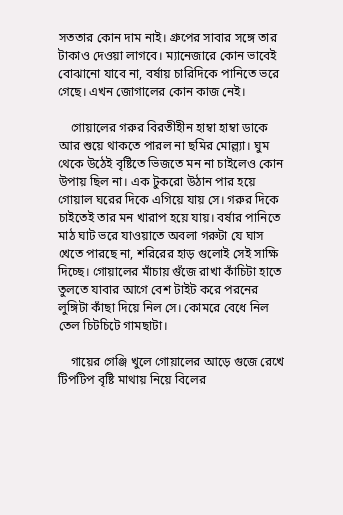সততার কোন দাম নাই। গ্রুপের সাবার সঙ্গে তার টাকাও দেওয়া লাগবে। ম্যানেজারে কোন ভাবেই বোঝানো যাবে না, বর্ষায় চারিদিকে পানিতে ভরে গেছে। এখন জোগালের কোন কাজ নেই।

    গোয়ালের গরুর বিরতীহীন হাম্বা হাম্বা ডাকে আর শুয়ে থাকতে পারল না ছমির মোল্ল্যা। ঘুম থেকে উঠেই বৃষ্টিতে ভিজতে মন না চাইলেও কোন উপায় ছিল না। এক টুকরো উঠান পার হয়ে গোয়াল ঘরের দিকে এগিয়ে যায় সে। গরুর দিকে চাইতেই তার মন খারাপ হয়ে যায়। বর্ষার পানিতে মাঠ ঘাট ভরে যাওয়াতে অবলা গরুটা যে ঘাস খেতে পারছে না, শরিরের হাড় গুলোই সেই সাক্ষি দিচ্ছে। গোয়ালের মাঁচায় গুঁজে রাখা কাঁচিটা হাতে তুলতে যাবার আগে বেশ টাইট করে পরনের লুঙ্গিটা কাঁছা দিয়ে নিল সে। কোমরে বেধে নিল তেল চিটচিটে গামছাটা।

    গায়ের গেঞ্জি খুলে গোয়ালের আড়ে গুজে রেখে টিপটিপ বৃষ্টি মাথায় নিয়ে বিলের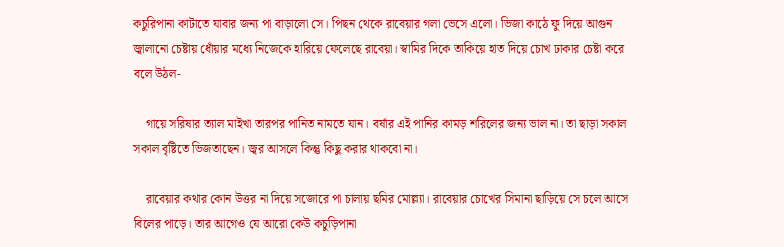কচুরিপানা কাটাতে যাবার জন্য পা বাড়ালো সে। পিছন থেকে রাবেয়ার গলা ভেসে এলো। ভিজা কাঠে ফু দিয়ে আগুন জ্বালানো চেষ্টায় ধোঁয়ার মধ্যে নিজেকে হারিয়ে ফেলেছে রাবেয়া। স্বামির দিকে তাকিয়ে হাত দিয়ে চোখ ঢাকার চেষ্টা করে বলে উঠল-

    গায়ে সরিষার ত্যাল মাইখা তারপর পানিত নামতে যান। বর্ষার এই পানির কামড় শরিলের জন্য ভাল না। তা ছাড়া সকাল সকাল বৃষ্টিতে ভিজতাছেন। জ্বর আসলে কিন্তু কিছু করার থাকবো না।

    রাবেয়ার কথার কোন উত্তর না দিয়ে সজোরে পা চালায় ছমির মোল্ল্যা। রাবেয়ার চোখের সিমানা ছাড়িয়ে সে চলে আসে বিলের পাড়ে। তার আগেও যে আরো কেউ কচুড়িপানা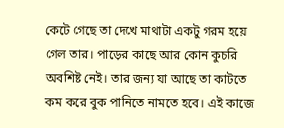কেটে গেছে তা দেখে মাথাটা একটু গরম হয়ে গেল তার। পাড়ের কাছে আর কোন কুচরি অবশিষ্ট নেই। তার জন্য যা আছে তা কাটতে কম করে বুক পানিতে নামতে হবে। এই কাজে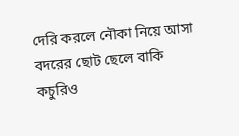দেরি করলে নৌকা নিয়ে আসা বদরের ছোট ছেলে বাকি কচুরিও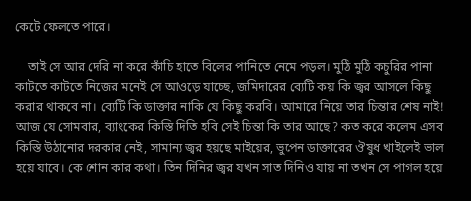কেটে ফেলতে পারে।

    তাই সে আর দেরি না করে কাঁচি হাতে বিলের পানিতে নেমে পড়ল। মুঠি মুঠি কচুরির পানা কাটতে কাটতে নিজের মনেই সে আওড়ে যাচ্ছে, জমিদারের ব্যেটি কয় কি জ্বর আসলে কিছু করার থাকবে না। ব্যেটি কি ডাক্তার নাকি যে কিছু করবি। আমারে নিয়ে তার চিন্তার শেষ নাই! আজ যে সোমবার, ব্যাংকের কিস্তি দিতি হবি সেই চিন্তা কি তার আছে? কত করে কলেম এসব কিস্তি উঠানোর দরকার নেই, সামান্য জ্বর হয়ছে মাইয়ের, ভুপেন ডাক্তারের ঔষুধ খাইলেই ভাল হয়ে যাবে। কে শোন কার কথা। তিন দিনির জ্বর যখন সাত দিনিও যায় না তখন সে পাগল হয়ে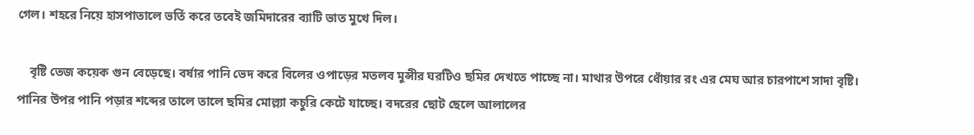গেল। শহরে নিয়ে হাসপাতালে ভর্তি করে তবেই জমিদারের ব্যাটি ভাত মুখে দিল।

    বৃষ্টি তেজ কয়েক গুন বেড়েছে। বর্ষার পানি ভেদ করে বিলের ওপাড়ের মতলব মুন্সীর ঘরটিও ছমির দেখতে পাচ্ছে না। মাথার উপরে ধোঁয়ার রং এর মেঘ আর চারপাশে সাদা বৃষ্টি। পানির উপর পানি পড়ার শব্দের তালে তালে ছমির মোল্ল্যা কচুরি কেটে যাচ্ছে। বদরের ছোট ছেলে আলালের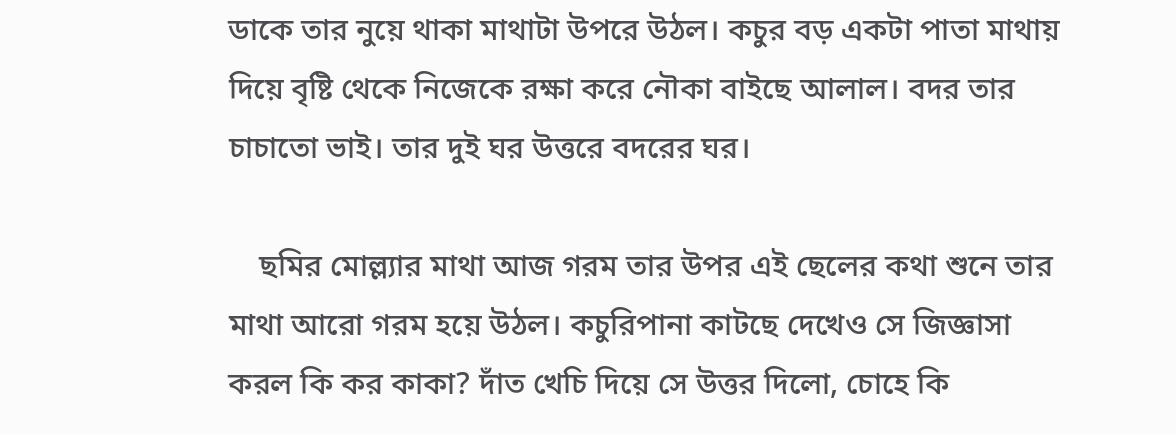ডাকে তার নুয়ে থাকা মাথাটা উপরে উঠল। কচুর বড় একটা পাতা মাথায় দিয়ে বৃষ্টি থেকে নিজেকে রক্ষা করে নৌকা বাইছে আলাল। বদর তার চাচাতো ভাই। তার দুই ঘর উত্তরে বদরের ঘর।

    ছমির মোল্ল্যার মাথা আজ গরম তার উপর এই ছেলের কথা শুনে তার মাথা আরো গরম হয়ে উঠল। কচুরিপানা কাটছে দেখেও সে জিজ্ঞাসা করল কি কর কাকা? দাঁত খেচি দিয়ে সে উত্তর দিলো, চোহে কি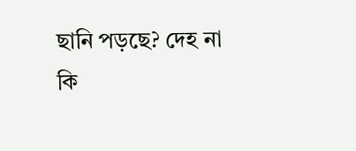ছানি পড়ছে? দেহ না কি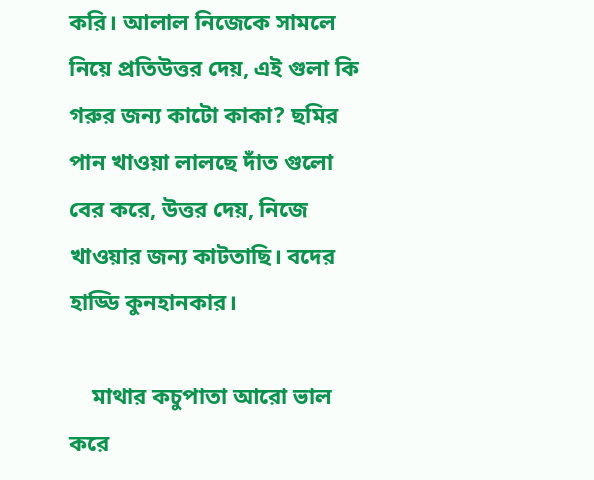করি। আলাল নিজেকে সামলে নিয়ে প্রতিউত্তর দেয়, এই গুলা কি গরুর জন্য কাটো কাকা? ছমির পান খাওয়া লালছে দাঁত গুলো বের করে, উত্তর দেয়, নিজে খাওয়ার জন্য কাটতাছি। বদের হাড্ডি কুনহানকার।

    মাথার কচুপাতা আরো ভাল করে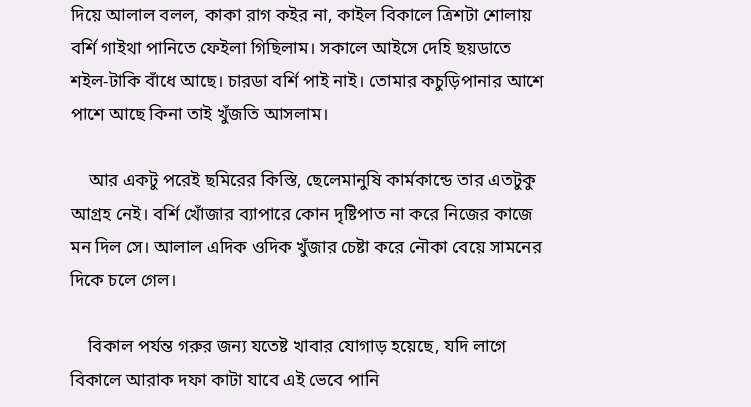দিয়ে আলাল বলল, কাকা রাগ কইর না, কাইল বিকালে ত্রিশটা শোলায় বর্শি গাইথা পানিতে ফেইলা গিছিলাম। সকালে আইসে দেহি ছয়ডাতে শইল-টাকি বাঁধে আছে। চারডা বর্শি পাই নাই। তোমার কচুড়িপানার আশে পাশে আছে কিনা তাই খুঁজতি আসলাম।

    আর একটু পরেই ছমিরের কিস্তি, ছেলেমানুষি কার্মকান্ডে তার এতটুকু আগ্রহ নেই। বর্শি খোঁজার ব্যাপারে কোন দৃষ্টিপাত না করে নিজের কাজে মন দিল সে। আলাল এদিক ওদিক খুঁজার চেষ্টা করে নৌকা বেয়ে সামনের দিকে চলে গেল।

    বিকাল পর্যন্ত গরুর জন্য যতেষ্ট খাবার যোগাড় হয়েছে, যদি লাগে বিকালে আরাক দফা কাটা যাবে এই ভেবে পানি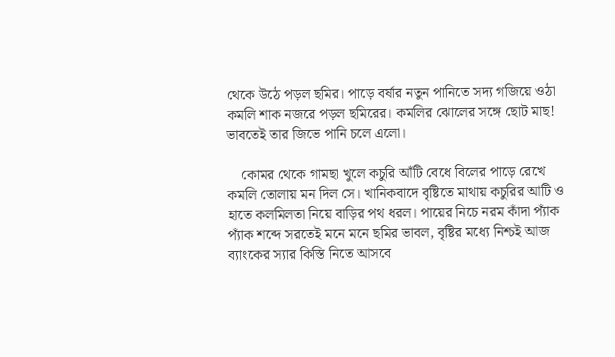থেকে উঠে পড়ল ছমির। পাড়ে বর্ষার নতুন পানিতে সদ্য গজিয়ে ওঠা কমলি শাক নজরে পড়ল ছমিরের। কমলির ঝোলের সঙ্গে ছোট মাছ! ভাবতেই তার জিভে পানি চলে এলো।

    কোমর থেকে গামছা খুলে কচুরি আঁটি বেধে বিলের পাড়ে রেখে কমলি তোলায় মন দিল সে। খানিকবাদে বৃষ্টিতে মাথায় কচুরির আটি ও হাতে কলমিলতা নিয়ে বাড়ির পথ ধরল। পায়ের নিচে নরম কাঁদা প্যাঁক প্যাঁক শব্দে সরতেই মনে মনে ছমির ভাবল, বৃষ্টির মধ্যে নিশ্চই আজ ব্যাংকের স্যার কিস্তি নিতে আসবে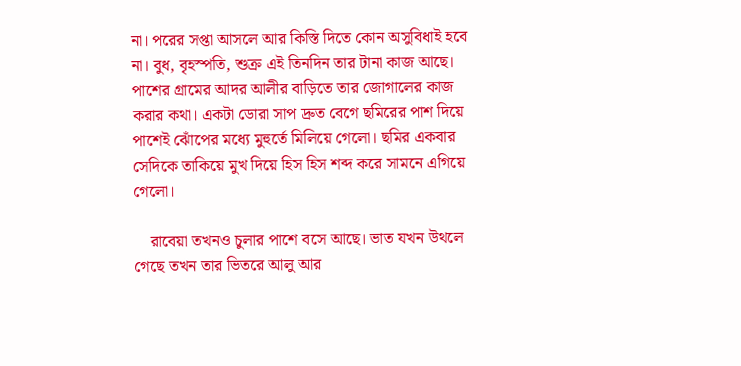না। পরের সপ্তা আসলে আর কিস্তি দিতে কোন অসুবিধাই হবে না। বুধ, বৃহস্পতি, শুক্র এই তিনদিন তার টানা কাজ আছে। পাশের গ্রামের আদর আলীর বাড়িতে তার জোগালের কাজ করার কথা। একটা ডোরা সাপ দ্রুত বেগে ছমিরের পাশ দিয়ে পাশেই ঝোঁপের মধ্যে মুহুর্তে মিলিয়ে গেলো। ছমির একবার সেদিকে তাকিয়ে মুখ দিয়ে হিস হিস শব্দ করে সামনে এগিয়ে গেলো।

    রাবেয়া তখনও চুলার পাশে বসে আছে। ভাত যখন উথলে গেছে তখন তার ভিতরে আলু আর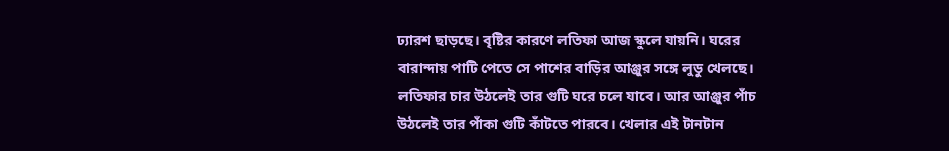ঢ্যারশ ছাড়ছে। বৃষ্টির কারণে লতিফা আজ স্কুলে যায়নি। ঘরের বারান্দায় পাটি পেতে সে পাশের বাড়ির আঞ্জুর সঙ্গে লুডু খেলছে। লতিফার চার উঠলেই তার গুটি ঘরে চলে যাবে। আর আঞ্জুর পাঁচ উঠলেই তার পাঁকা গুটি কাঁটতে পারবে। খেলার এই টানটান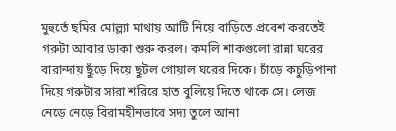মুহুর্তে ছমির মোল্ল্যা মাথায় আটি নিয়ে বাড়িতে প্রবেশ করতেই গরুটা আবার ডাকা শুরু করল। কমলি শাকগুলো রান্না ঘরের বারান্দায় ছুঁড়ে দিয়ে ছুটল গোয়াল ঘরের দিকে। চাঁড়ে কচুড়িপানা দিয়ে গরুটার সারা শরিরে হাত বুলিয়ে দিতে থাকে সে। লেজ নেড়ে নেড়ে বিরামহীনভাবে সদ্য তুলে আনা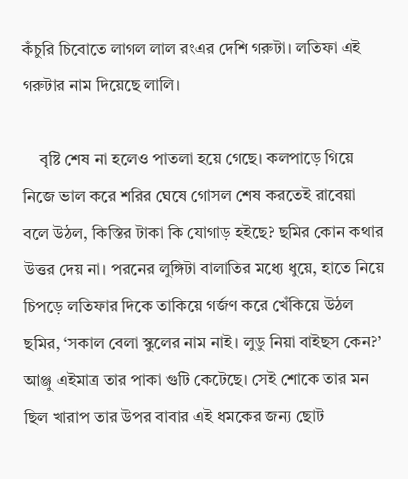কঁচুরি চিবোতে লাগল লাল রংএর দেশি গরুটা। লতিফা এই গরুটার নাম দিয়েছে লালি।

    বৃষ্টি শেষ না হলেও পাতলা হয়ে গেছে। কলপাড়ে গিয়ে নিজে ভাল করে শরির ঘেষে গোসল শেষ করতেই রাবেয়া বলে উঠল, কিস্তির টাকা কি যোগাড় হইছে? ছমির কোন কথার উত্তর দেয় না। পরনের লুঙ্গিটা বালাতির মধ্যে ধুয়ে, হাতে নিয়ে চিপড়ে লতিফার দিকে তাকিয়ে গর্জণ করে খেঁকিয়ে উঠল ছমির, ‘সকাল বেলা স্কুলের নাম নাই। লুডু নিয়া বাইছস কেন?’ আঞ্জু এইমাত্র তার পাকা গুটি কেটেছে। সেই শোকে তার মন ছিল খারাপ তার উপর বাবার এই ধমকের জন্য ছোট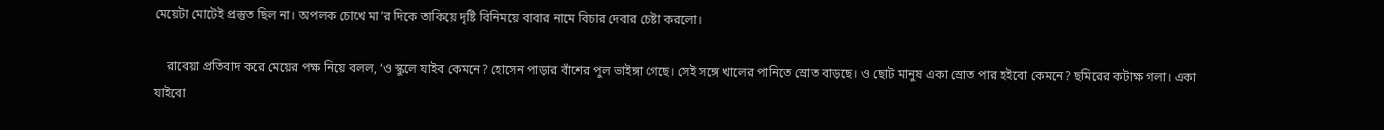মেয়েটা মোটেই প্রস্তুত ছিল না। অপলক চোখে মা’র দিকে তাকিয়ে দৃষ্টি বিনিময়ে বাবার নামে বিচার দেবার চেষ্টা করলো।

    রাবেয়া প্রতিবাদ করে মেয়ের পক্ষ নিয়ে বলল, ‘ও স্কুলে যাইব কেমনে? হোসেন পাড়ার বাঁশের পুল ভাইঙ্গা গেছে। সেই সঙ্গে খালের পানিতে স্রোত বাড়ছে। ও ছোট মানুষ একা স্রোত পার হইবো কেমনে? ছমিরের কটাক্ষ গলা। একা যাইবো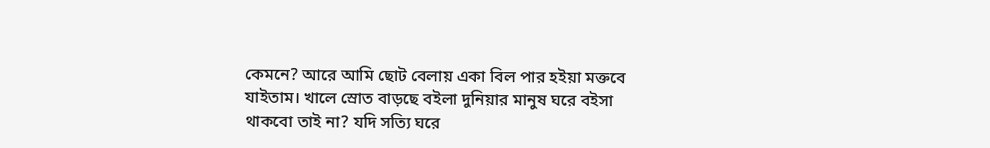কেমনে? আরে আমি ছোট বেলায় একা বিল পার হইয়া মক্তবে যাইতাম। খালে স্রোত বাড়ছে বইলা দুনিয়ার মানুষ ঘরে বইসা থাকবো তাই না? যদি সত্যি ঘরে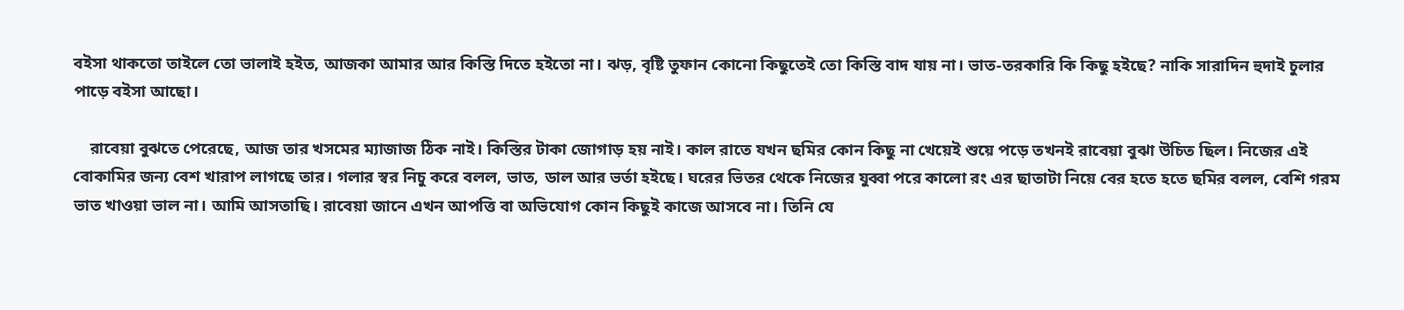বইসা থাকতো তাইলে তো ভালাই হইত, আজকা আমার আর কিস্তি দিতে হইতো না। ঝড়, বৃষ্টি তুফান কোনো কিছুতেই তো কিস্তি বাদ যায় না। ভাত-তরকারি কি কিছু হইছে? নাকি সারাদিন হুদাই চুলার পাড়ে বইসা আছো।

    রাবেয়া বুঝতে পেরেছে, আজ তার খসমের ম্যাজাজ ঠিক নাই। কিস্তির টাকা জোগাড় হয় নাই। কাল রাতে যখন ছমির কোন কিছু না খেয়েই শুয়ে পড়ে তখনই রাবেয়া বুঝা উচিত ছিল। নিজের এই বোকামির জন্য বেশ খারাপ লাগছে তার। গলার স্বর নিচু করে বলল, ভাত, ডাল আর ভর্তা হইছে। ঘরের ভিতর থেকে নিজের যুব্বা পরে কালো রং এর ছাতাটা নিয়ে বের হতে হতে ছমির বলল, বেশি গরম ভাত খাওয়া ভাল না। আমি আসতাছি। রাবেয়া জানে এখন আপত্তি বা অভিযোগ কোন কিছুই কাজে আসবে না। তিনি যে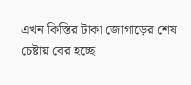এখন কিস্তির টাকা জোগাড়ের শেষ চেষ্টায় বের হচ্ছে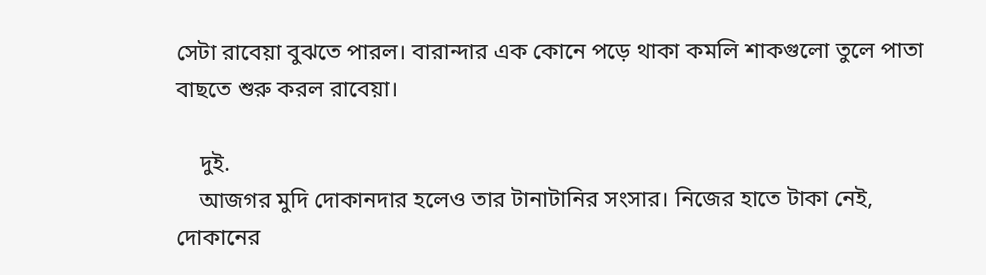সেটা রাবেয়া বুঝতে পারল। বারান্দার এক কোনে পড়ে থাকা কমলি শাকগুলো তুলে পাতা বাছতে শুরু করল রাবেয়া।

    দুই.
    আজগর মুদি দোকানদার হলেও তার টানাটানির সংসার। নিজের হাতে টাকা নেই, দোকানের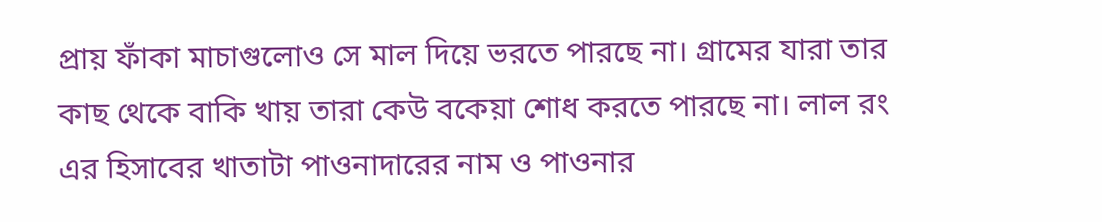প্রায় ফাঁকা মাচাগুলোও সে মাল দিয়ে ভরতে পারছে না। গ্রামের যারা তার কাছ থেকে বাকি খায় তারা কেউ বকেয়া শোধ করতে পারছে না। লাল রং এর হিসাবের খাতাটা পাওনাদারের নাম ও পাওনার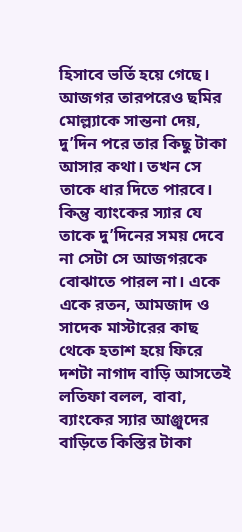হিসাবে ভর্তি হয়ে গেছে। আজগর তারপরেও ছমির মোল্ল্যাকে সান্তনা দেয়, দু’দিন পরে তার কিছু টাকা আসার কথা। তখন সে তাকে ধার দিতে পারবে। কিন্তু ব্যাংকের স্যার যে তাকে দু’দিনের সময় দেবে না সেটা সে আজগরকে বোঝাতে পারল না। একে একে রতন, আমজাদ ও সাদেক মাস্টারের কাছ থেকে হতাশ হয়ে ফিরে দশটা নাগাদ বাড়ি আসতেই লতিফা বলল, বাবা, ব্যাংকের স্যার আঞ্জুদের বাড়িতে কিস্তির টাকা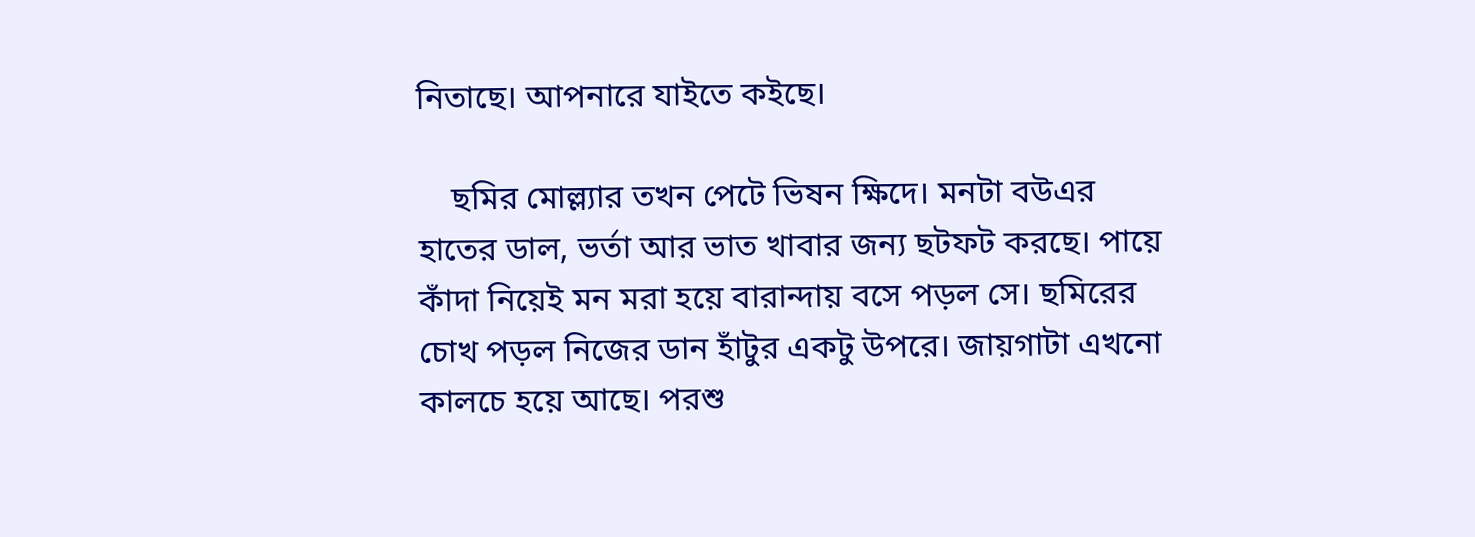নিতাছে। আপনারে যাইতে কইছে।

    ছমির মোল্ল্যার তখন পেটে ভিষন ক্ষিদে। মনটা বউএর হাতের ডাল, ভর্তা আর ভাত খাবার জন্য ছটফট করছে। পায়ে কাঁদা নিয়েই মন মরা হয়ে বারান্দায় বসে পড়ল সে। ছমিরের চোখ পড়ল নিজের ডান হাঁটুর একটু উপরে। জায়গাটা এখনো কালচে হয়ে আছে। পরশু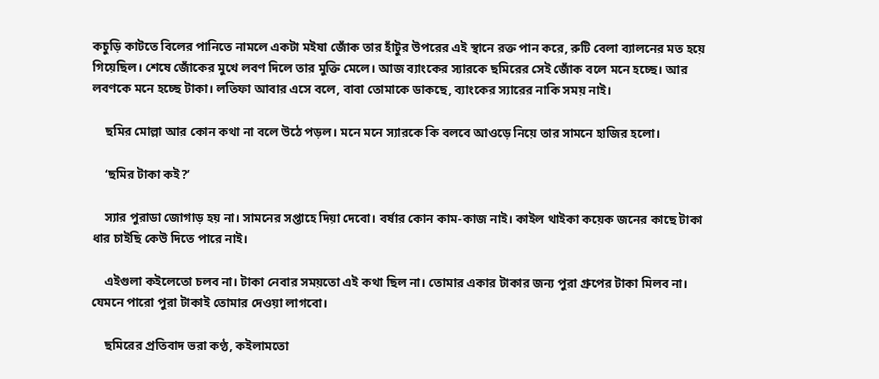কচুড়ি কাটতে বিলের পানিতে নামলে একটা মইষা জোঁক তার হাঁটুর উপরের এই স্থানে রক্ত পান করে, রুটি বেলা ব্যালনের মত হয়ে গিয়েছিল। শেষে জোঁকের মুখে লবণ দিলে তার মুক্তি মেলে। আজ ব্যাংকের স্যারকে ছমিরের সেই জোঁক বলে মনে হচ্ছে। আর লবণকে মনে হচ্ছে টাকা। লতিফা আবার এসে বলে, বাবা তোমাকে ডাকছে, ব্যাংকের স্যারের নাকি সময় নাই।

    ছমির মোল্লা আর কোন কথা না বলে উঠে পড়ল। মনে মনে স্যারকে কি বলবে আওড়ে নিয়ে তার সামনে হাজির হলো।

    ‘ছমির টাকা কই?’

    স্যার পুরাডা জোগাড় হয় না। সামনের সপ্তাহে দিয়া দেবো। বর্ষার কোন কাম-কাজ নাই। কাইল থাইকা কয়েক জনের কাছে টাকা ধার চাইছি কেউ দিতে পারে নাই।

    এইগুলা কইলেতো চলব না। টাকা নেবার সময়তো এই কথা ছিল না। তোমার একার টাকার জন্য পুরা গ্রুপের টাকা মিলব না। যেমনে পারো পুরা টাকাই তোমার দেওয়া লাগবো।

    ছমিরের প্রতিবাদ ভরা কণ্ঠ, কইলামতো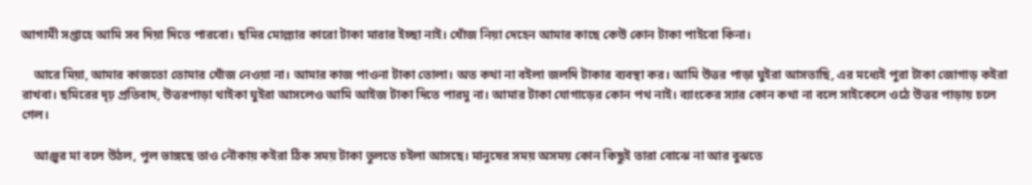আগামী সপ্তাহে আমি সব দিয়া দিতে পারবো। ছমির মোল্ল্যার কারো টাকা মারার ইচ্ছা নাই। খোঁজ নিয়া দেহেন আমার কাছে কেউ কোন টাকা পাইবো কিনা।

    আরে মিয়া, আমার কাজতো তোমার খোঁজ নেওয়া না। আমার কাজ পাওনা টাকা তোলা। অত কথা না বইলা জলদি টাকার ব্যবস্থা কর। আমি উত্তর পাড়া ঘুইরা আসতাছি, এর মধ্যেই পুরা টাকা জোগাড় কইরা রাখবা। ছমিরের দৃঢ় প্রতিবাদ, উত্তরপাড়া থাইকা ঘুইরা আসলেও আমি আইজ টাকা দিতে পারমু না। আমার টাকা যোগাড়ের কোন পথ নাই। ব্যাংকের স্যার কোন কথা না বলে সাইকেলে ওঠে উত্তর পাড়ায় চলে গেল।

    আঞ্জুর মা বলে উঠল, পুল ভাঙ্গছে তাও নৌকায় কইরা ঠিক সময় টাকা তুলতে চইলা আসছে। মানুষের সময় অসময় কোন কিছুই তারা বোঝে না আর বুঝতে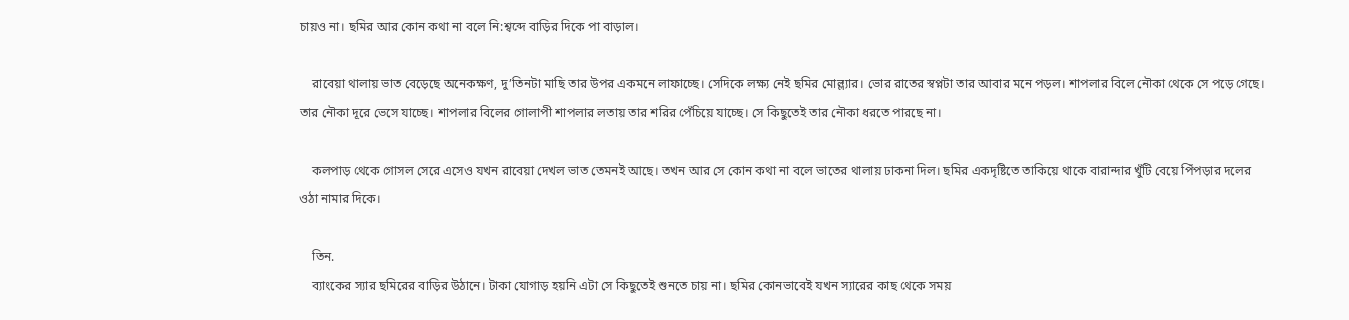চায়ও না। ছমির আর কোন কথা না বলে নি:শ্বব্দে বাড়ির দিকে পা বাড়াল।

    রাবেয়া থালায় ভাত বেড়েছে অনেকক্ষণ, দু’তিনটা মাছি তার উপর একমনে লাফাচ্ছে। সেদিকে লক্ষ্য নেই ছমির মোল্ল্যার। ভোর রাতের স্বপ্নটা তার আবার মনে পড়ল। শাপলার বিলে নৌকা থেকে সে পড়ে গেছে। তার নৌকা দূরে ভেসে যাচ্ছে। শাপলার বিলের গোলাপী শাপলার লতায় তার শরির পেঁচিয়ে যাচ্ছে। সে কিছুতেই তার নৌকা ধরতে পারছে না।

    কলপাড় থেকে গোসল সেরে এসেও যখন রাবেয়া দেখল ভাত তেমনই আছে। তখন আর সে কোন কথা না বলে ভাতের থালায় ঢাকনা দিল। ছমির একদৃষ্টিতে তাকিয়ে থাকে বারান্দার খুঁটি বেয়ে পিঁপড়ার দলের ওঠা নামার দিকে।

    তিন.
    ব্যাংকের স্যার ছমিরের বাড়ির উঠানে। টাকা যোগাড় হয়নি এটা সে কিছুতেই শুনতে চায় না। ছমির কোনভাবেই যখন স্যারের কাছ থেকে সময়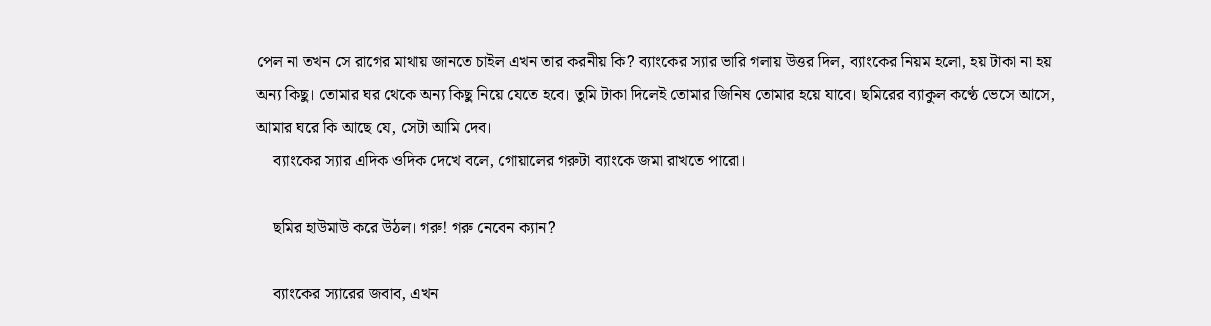পেল না তখন সে রাগের মাথায় জানতে চাইল এখন তার করনীয় কি? ব্যাংকের স্যার ভারি গলায় উত্তর দিল, ব্যাংকের নিয়ম হলো, হয় টাকা না হয় অন্য কিছু। তোমার ঘর থেকে অন্য কিছু নিয়ে যেতে হবে। তুমি টাকা দিলেই তোমার জিনিষ তোমার হয়ে যাবে। ছমিরের ব্যাকুল কণ্ঠে ভেসে আসে, আমার ঘরে কি আছে যে, সেটা আমি দেব।
    ব্যাংকের স্যার এদিক ওদিক দেখে বলে, গোয়ালের গরুটা ব্যাংকে জমা রাখতে পারো।

    ছমির হাউমাউ করে উঠল। গরু! গরু নেবেন ক্যান?

    ব্যাংকের স্যারের জবাব, এখন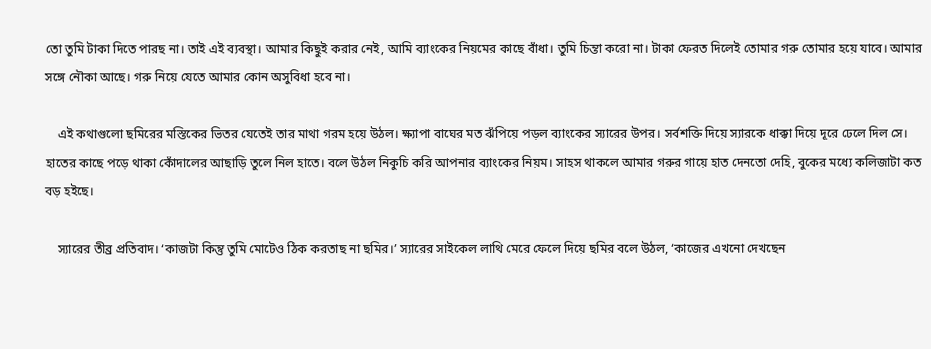তো তুমি টাকা দিতে পারছ না। তাই এই ব্যবস্থা। আমার কিছুই করার নেই, আমি ব্যাংকের নিয়মের কাছে বাঁধা। তুমি চিন্তা করো না। টাকা ফেরত দিলেই তোমার গরু তোমার হয়ে যাবে। আমার সঙ্গে নৌকা আছে। গরু নিয়ে যেতে আমার কোন অসুবিধা হবে না।

    এই কথাগুলো ছমিরের মস্তিকের ভিতর যেতেই তার মাথা গরম হয়ে উঠল। ক্ষ্যাপা বাঘের মত ঝঁপিয়ে পড়ল ব্যাংকের স্যারের উপর। সর্বশক্তি দিয়ে স্যারকে ধাক্কা দিয়ে দূরে ঢেলে দিল সে। হাতের কাছে পড়ে থাকা কোঁদালের আছাড়ি তুলে নিল হাতে। বলে উঠল নিকুচি করি আপনার ব্যাংকের নিয়ম। সাহস থাকলে আমার গরুর গায়ে হাত দেনতো দেহি, বুকের মধ্যে কলিজাটা কত বড় হইছে।

    স্যারের তীব্র প্রতিবাদ। ‘কাজটা কিন্তু তুমি মোটেও ঠিক করতাছ না ছমির।’ স্যারের সাইকেল লাথি মেরে ফেলে দিয়ে ছমির বলে উঠল, ‘কাজের এখনো দেখছেন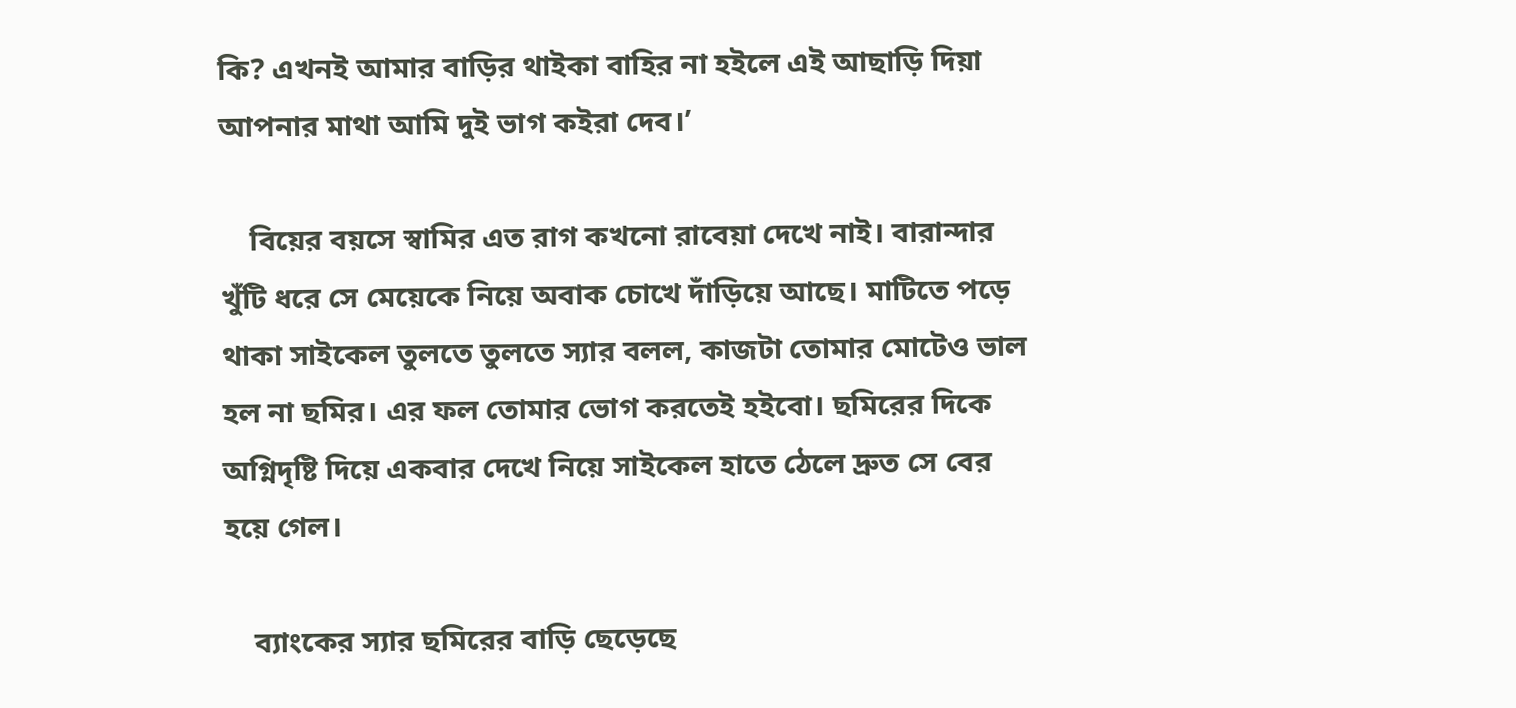কি? এখনই আমার বাড়ির থাইকা বাহির না হইলে এই আছাড়ি দিয়া আপনার মাথা আমি দুই ভাগ কইরা দেব।’

    বিয়ের বয়সে স্বামির এত রাগ কখনো রাবেয়া দেখে নাই। বারান্দার খুঁটি ধরে সে মেয়েকে নিয়ে অবাক চোখে দাঁড়িয়ে আছে। মাটিতে পড়ে থাকা সাইকেল তুলতে তুলতে স্যার বলল, কাজটা তোমার মোটেও ভাল হল না ছমির। এর ফল তোমার ভোগ করতেই হইবো। ছমিরের দিকে অগ্নিদৃষ্টি দিয়ে একবার দেখে নিয়ে সাইকেল হাতে ঠেলে দ্রুত সে বের হয়ে গেল।

    ব্যাংকের স্যার ছমিরের বাড়ি ছেড়েছে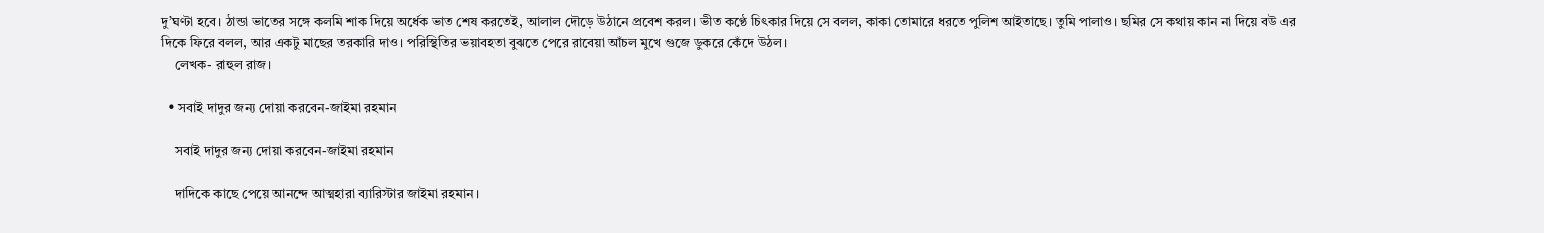দু’ঘণ্টা হবে। ঠান্ডা ভাতের সঙ্গে কলমি শাক দিয়ে অর্ধেক ভাত শেষ করতেই, আলাল দৌড়ে উঠানে প্রবেশ করল। ভীত কণ্ঠে চিৎকার দিয়ে সে বলল, কাকা তোমারে ধরতে পুলিশ আইতাছে। তুমি পালাও। ছমির সে কথায় কান না দিয়ে বউ এর দিকে ফিরে বলল, আর একটু মাছের তরকারি দাও। পরিস্থিতির ভয়াবহতা বুঝতে পেরে রাবেয়া আঁচল মুখে গুজে ডুকরে কেঁদে উঠল।
    লেখক- রাহুল রাজ।

  • সবাই দাদুর জন্য দোয়া করবেন-জাইমা রহমান

    সবাই দাদুর জন্য দোয়া করবেন-জাইমা রহমান

    দাদিকে কাছে পেয়ে আনন্দে আত্মহারা ব্যারিস্টার জাইমা রহমান।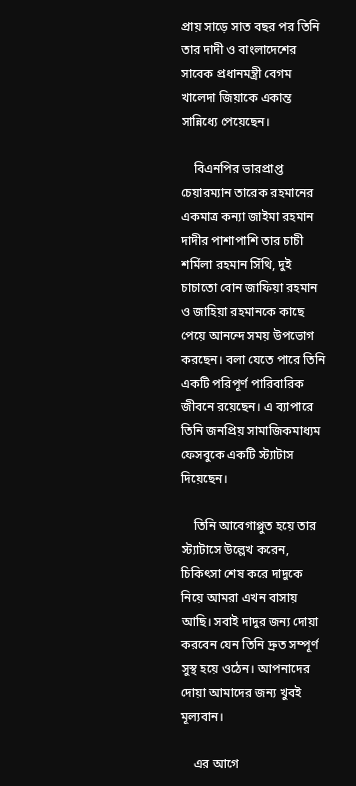প্রায় সাড়ে সাত বছর পর তিনি তার দাদী ও বাংলাদেশের সাবেক প্রধানমন্ত্রী বেগম খালেদা জিয়াকে একান্ত সান্নিধ্যে পেয়েছেন।

    বিএনপির ভারপ্রাপ্ত চেয়ারম্যান তারেক রহমানের একমাত্র কন্যা জাইমা রহমান দাদীর পাশাপাশি তার চাচী শর্মিলা রহমান সিঁথি, দুই চাচাতো বোন জাফিয়া রহমান ও জাহিয়া রহমানকে কাছে পেয়ে আনন্দে সময় উপভোগ করছেন। বলা যেতে পারে তিনি একটি পরিপূর্ণ পারিবারিক জীবনে রয়েছেন। এ ব্যাপারে তিনি জনপ্রিয় সামাজিকমাধ্যম ফেসবুকে একটি স্ট্যাটাস দিয়েছেন।

    তিনি আবেগাপ্লুত হয়ে তার স্ট্যাটাসে উল্লেখ করেন, চিকিৎসা শেষ করে দাদুকে নিয়ে আমরা এখন বাসায় আছি। সবাই দাদুর জন্য দোয়া করবেন যেন তিনি দ্রুত সম্পূর্ণ সুস্থ হয়ে ওঠেন। আপনাদের দোয়া আমাদের জন্য খুবই মূল্যবান।

    এর আগে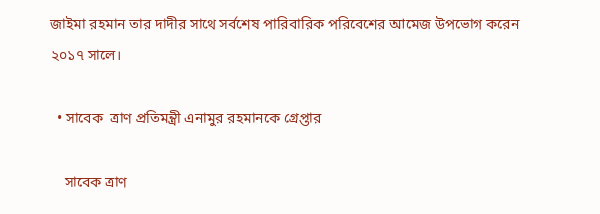জাইমা রহমান তার দাদীর সাথে সর্বশেষ পারিবারিক পরিবেশের আমেজ উপভোগ করেন ২০১৭ সালে।

  • সাবেক  ত্রাণ প্রতিমন্ত্রী এনামুর রহমানকে গ্রেপ্তার

    সাবেক ত্রাণ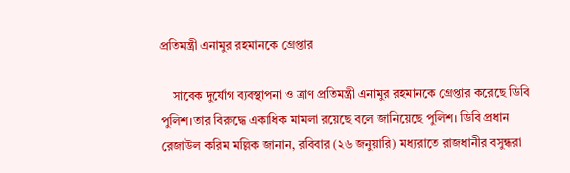প্রতিমন্ত্রী এনামুর রহমানকে গ্রেপ্তার

    সাবেক দুর্যোগ ব্যবস্থাপনা ও ত্রাণ প্রতিমন্ত্রী এনামুর রহমানকে গ্রেপ্তার করেছে ডিবি পুলিশ।তার বিরুদ্ধে একাধিক মামলা রয়েছে বলে জানিয়েছে পুলিশ। ডিবি প্রধান রেজাউল করিম মল্লিক জানান, রবিবার (২৬ জনুয়ারি) মধ্যরাতে রাজধানীর বসুন্ধরা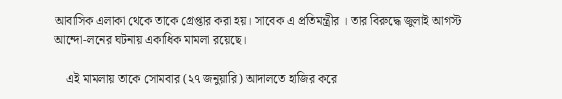আবাসিক এলাকা থেকে তাকে গ্রেপ্তার করা হয়। সাবেক এ প্রতিমন্ত্রীর । তার বিরুদ্ধে জুলাই আগস্ট আন্দো-লনের ঘটনায় একাধিক মামলা রয়েছে।

    এই মামলায় তাকে সোমবার (২৭ জনুয়ারি) আদালতে হাজির করে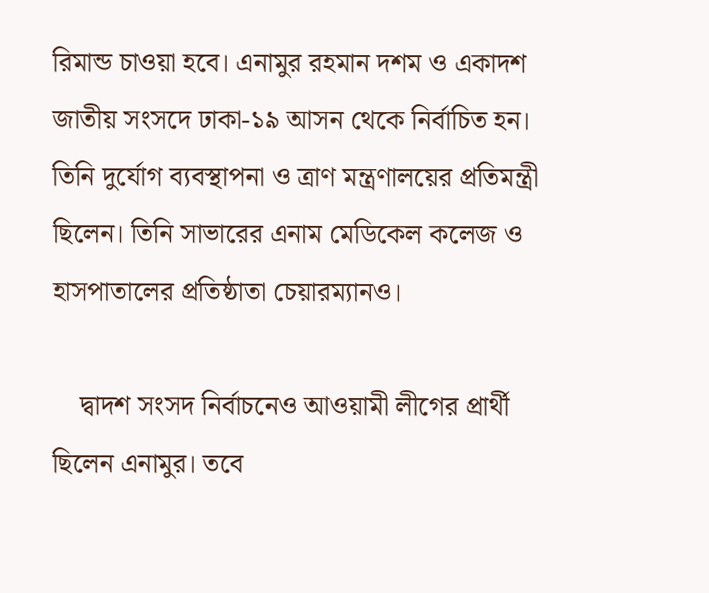রিমান্ড চাওয়া হবে। এনামুর রহমান দশম ও একাদশ জাতীয় সংসদে ঢাকা-১৯ আসন থেকে নির্বাচিত হন। তিনি দুর্যোগ ব্যবস্থাপনা ও ত্রাণ মন্ত্রণালয়ের প্রতিমন্ত্রী ছিলেন। তিনি সাভারের এনাম মেডিকেল কলেজ ও হাসপাতালের প্রতিষ্ঠাতা চেয়ারম্যানও।

    দ্বাদশ সংসদ নির্বাচনেও আওয়ামী লীগের প্রার্থী ছিলেন এনামুর। তবে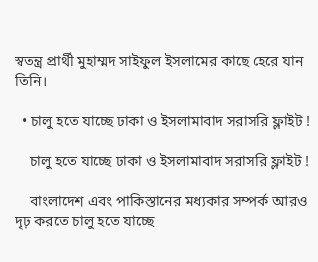স্বতন্ত্র প্রার্থী মুহাম্মদ সাইফুল ইসলামের কাছে হেরে যান তিনি।

  • চালু হতে যাচ্ছে ঢাকা ও ইসলামাবাদ সরাসরি ফ্লাইট !

    চালু হতে যাচ্ছে ঢাকা ও ইসলামাবাদ সরাসরি ফ্লাইট !

    বাংলাদেশ এবং পাকিস্তানের মধ্যকার সম্পর্ক আরও দৃঢ় করতে চালু হতে যাচ্ছে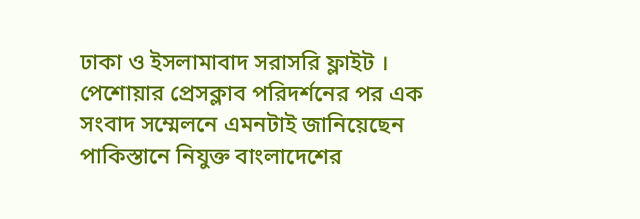ঢাকা ও ইসলামাবাদ সরাসরি ফ্লাইট । পেশোয়ার প্রেসক্লাব পরিদর্শনের পর এক সংবাদ সম্মেলনে এমনটাই জানিয়েছেন পাকিস্তানে নিযুক্ত বাংলাদেশের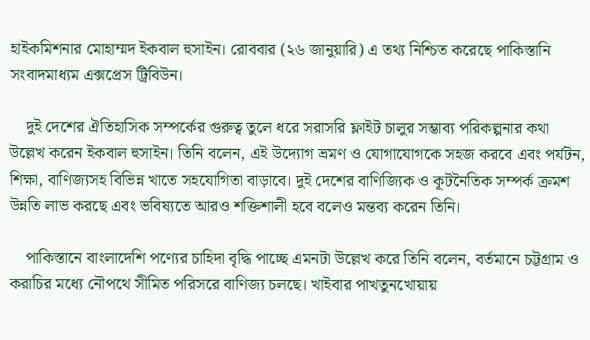হাইকমিশনার মোহাম্মদ ইকবাল হুসাইন। রোববার (২৬ জানুয়ারি) এ তথ্য নিশ্চিত করেছে পাকিস্তানি সংবাদমাধ্যম এক্সপ্রেস ট্রিবিউন।

    দুই দেশের ঐতিহাসিক সম্পর্কের গুরুত্ব তুলে ধরে সরাসরি ফ্লাইট চালুর সম্ভাব্য পরিকল্পনার কথা উল্লেখ করেন ইকবাল হুসাইন। তিনি বলেন, এই উদ্যোগ ভ্রমণ ও যোগাযোগকে সহজ করবে এবং পর্যটন, শিক্ষা, বাণিজ্যসহ বিভিন্ন খাতে সহযোগিতা বাড়াবে। দুই দেশের বাণিজ্যিক ও কূটনৈতিক সম্পর্ক ক্রমশ উন্নতি লাভ করছে এবং ভবিষ্যতে আরও শক্তিশালী হবে বলেও মন্তব্য করেন তিনি।

    পাকিস্তানে বাংলাদেশি পণ্যের চাহিদা বৃদ্ধি পাচ্ছে এমনটা উল্লেখ করে তিনি বলেন, বর্তমানে চট্টগ্রাম ও করাচির মধ্যে নৌপথে সীমিত পরিসরে বাণিজ্য চলছে। খাইবার পাখতুনখোয়ায়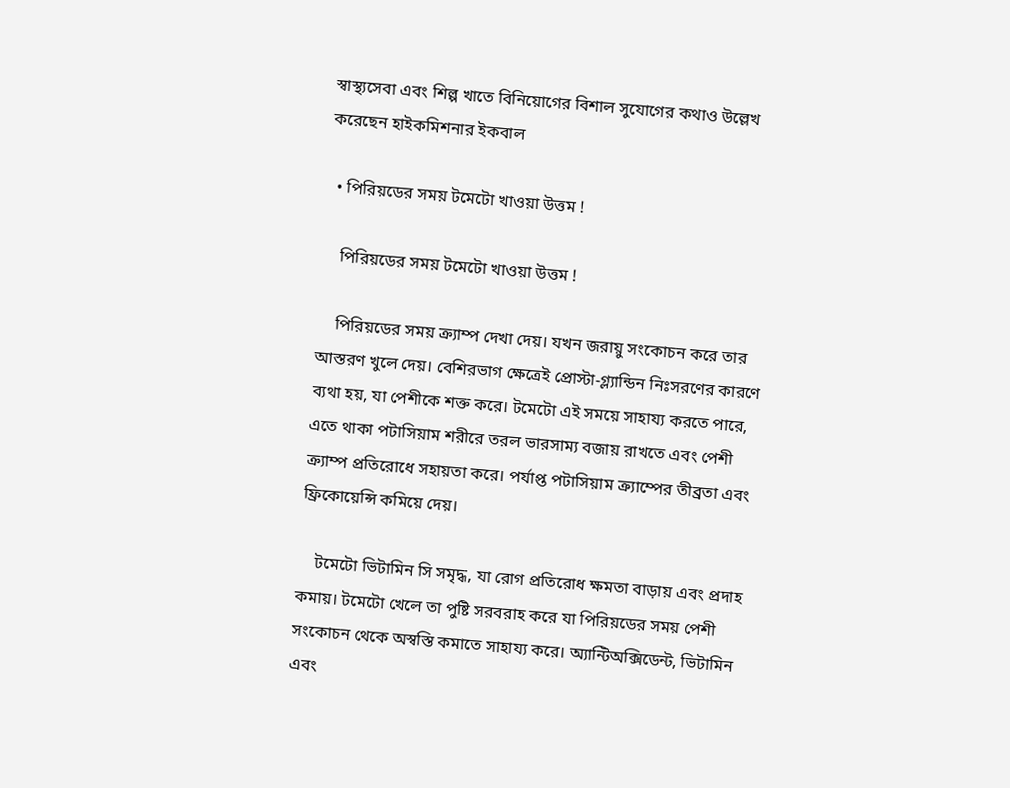স্বাস্থ্যসেবা এবং শিল্প খাতে বিনিয়োগের বিশাল সুযোগের কথাও উল্লেখ করেছেন হাইকমিশনার ইকবাল

  • পিরিয়ডের সময় টমেটো খাওয়া উত্তম !

    পিরিয়ডের সময় টমেটো খাওয়া উত্তম !

    পিরিয়ডের সময় ক্র্যাম্প দেখা দেয়। যখন জরায়ু সংকোচন করে তার আস্তরণ খুলে দেয়। বেশিরভাগ ক্ষেত্রেই প্রোস্টা-গ্ল্যান্ডিন নিঃসরণের কারণে ব্যথা হয়, যা পেশীকে শক্ত করে। টমেটো এই সময়ে সাহায্য করতে পারে, এতে থাকা পটাসিয়াম শরীরে তরল ভারসাম্য বজায় রাখতে এবং পেশী ক্র্যাম্প প্রতিরোধে সহায়তা করে। পর্যাপ্ত পটাসিয়াম ক্র্যাম্পের তীব্রতা এবং ফ্রিকোয়েন্সি কমিয়ে দেয়।

    টমেটো ভিটামিন সি সমৃদ্ধ, যা রোগ প্রতিরোধ ক্ষমতা বাড়ায় এবং প্রদাহ কমায়। টমেটো খেলে তা পুষ্টি সরবরাহ করে যা পিরিয়ডের সময় পেশী সংকোচন থেকে অস্বস্তি কমাতে সাহায্য করে। অ্যান্টিঅক্সিডেন্ট, ভিটামিন এবং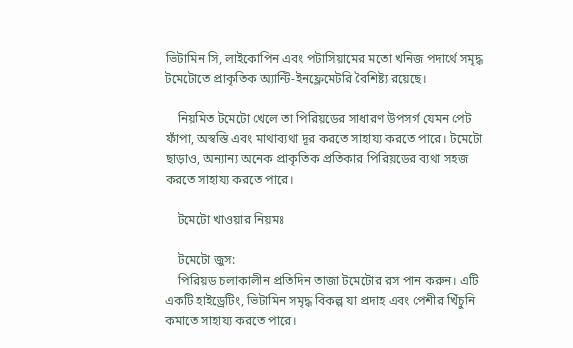ভিটামিন সি, লাইকোপিন এবং পটাসিয়ামের মতো খনিজ পদার্থে সমৃদ্ধ টমেটোতে প্রাকৃতিক অ্যান্টি-ইনফ্লেমেটরি বৈশিষ্ট্য রয়েছে।

    নিয়মিত টমেটো খেলে তা পিরিয়ডের সাধারণ উপসর্গ যেমন পেট ফাঁপা, অস্বস্তি এবং মাথাব্যথা দূর করতে সাহায্য করতে পারে। টমেটো ছাড়াও, অন্যান্য অনেক প্রাকৃতিক প্রতিকার পিরিয়ডের ব্যথা সহজ করতে সাহায্য করতে পারে।

    টমেটো খাওয়ার নিয়মঃ

    টমেটো জুস:
    পিরিয়ড চলাকালীন প্রতিদিন তাজা টমেটোর রস পান করুন। এটি একটি হাইড্রেটিং, ভিটামিন সমৃদ্ধ বিকল্প যা প্রদাহ এবং পেশীর খিঁচুনি কমাতে সাহায্য করতে পারে।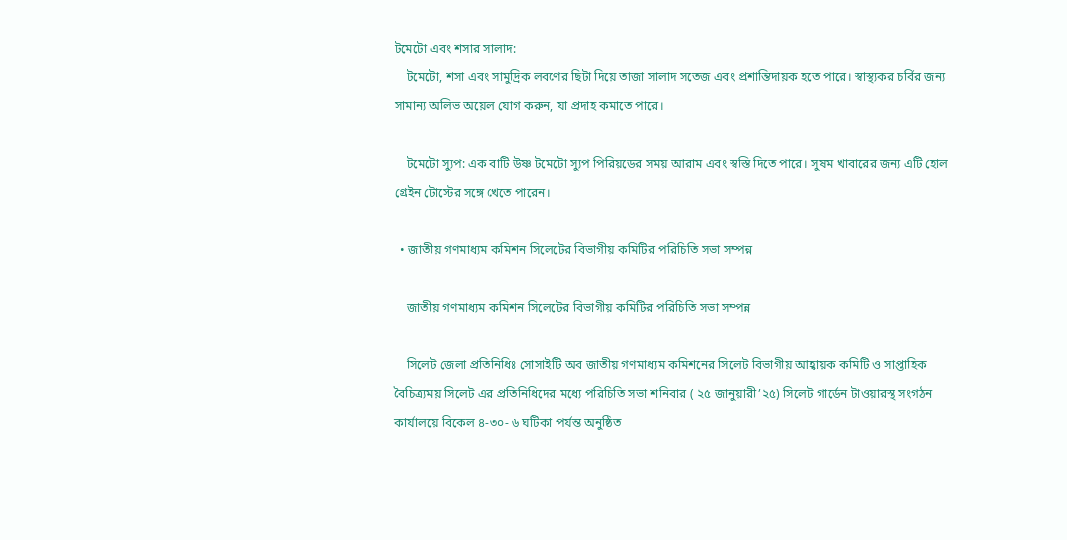টমেটো এবং শসার সালাদ:
    টমেটো, শসা এবং সামুদ্রিক লবণের ছিটা দিয়ে তাজা সালাদ সতেজ এবং প্রশান্তিদায়ক হতে পারে। স্বাস্থ্যকর চর্বির জন্য সামান্য অলিভ অয়েল যোগ করুন, যা প্রদাহ কমাতে পারে।

    টমেটো স্যুপ: এক বাটি উষ্ণ টমেটো স্যুপ পিরিয়ডের সময় আরাম এবং স্বস্তি দিতে পারে। সুষম খাবারের জন্য এটি হোল গ্রেইন টোস্টের সঙ্গে খেতে পারেন।

  • জাতীয় গণমাধ্যম কমিশন সিলেটের বিভাগীয় কমিটির পরিচিতি সভা সম্পন্ন

    জাতীয় গণমাধ্যম কমিশন সিলেটের বিভাগীয় কমিটির পরিচিতি সভা সম্পন্ন

    সিলেট জেলা প্রতিনিধিঃ সোসাইটি অব জাতীয় গণমাধ্যম কমিশনের সিলেট বিভাগীয় আহ্বায়ক কমিটি ও সাপ্তাহিক বৈচিত্র্যময় সিলেট এর প্রতিনিধিদের মধ্যে পরিচিতি সভা শনিবার ( ২৫ জানুয়ারী’২৫) সিলেট গার্ডেন টাওয়ারস্থ সংগঠন কার্যালয়ে বিকেল ৪-৩০- ৬ ঘটিকা পর্যন্ত অনুষ্ঠিত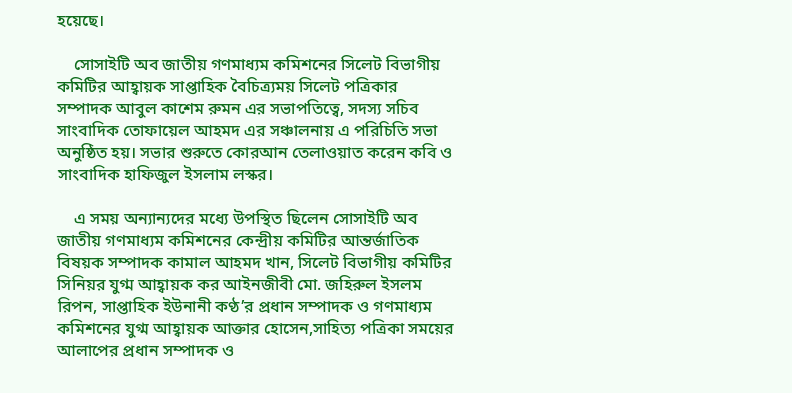হয়েছে।

    সোসাইটি অব জাতীয় গণমাধ্যম কমিশনের সিলেট বিভাগীয় কমিটির আহ্বায়ক সাপ্তাহিক বৈচিত্র্যময় সিলেট পত্রিকার সম্পাদক আবুল কাশেম রুমন এর সভাপতিত্বে, সদস্য সচিব সাংবাদিক তোফায়েল আহমদ এর সঞ্চালনায় এ পরিচিতি সভা অনুষ্ঠিত হয়। সভার শুরুতে কোরআন তেলাওয়াত করেন কবি ও সাংবাদিক হাফিজুল ইসলাম লস্কর।

    এ সময় অন্যান্যদের মধ্যে উপস্থিত ছিলেন সোসাইটি অব জাতীয় গণমাধ্যম কমিশনের কেন্দ্রীয় কমিটির আন্তর্জাতিক বিষয়ক সম্পাদক কামাল আহমদ খান, সিলেট বিভাগীয় কমিটির সিনিয়র যুগ্ম আহ্বায়ক কর আইনজীবী মো. জহিরুল ইসলম রিপন, সাপ্তাহিক ইউনানী কণ্ঠ’র প্রধান সম্পাদক ও গণমাধ্যম কমিশনের যুগ্ম আহ্বায়ক আক্তার হোসেন,সাহিত্য পত্রিকা সময়ের আলাপের প্রধান সম্পাদক ও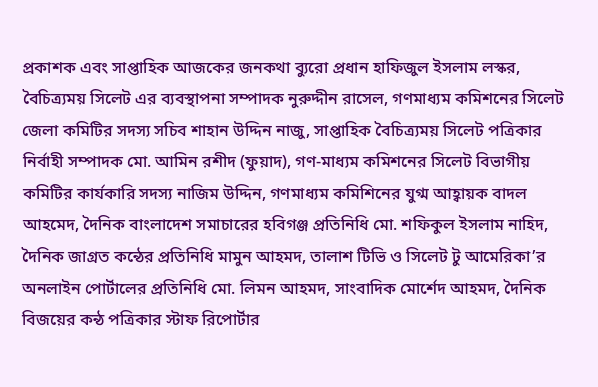প্রকাশক এবং সাপ্তাহিক আজকের জনকথা ব্যুরো প্রধান হাফিজুল ইসলাম লস্কর, বৈচিত্র্যময় সিলেট এর ব্যবস্থাপনা সম্পাদক নুরুদ্দীন রাসেল, গণমাধ্যম কমিশনের সিলেট জেলা কমিটির সদস্য সচিব শাহান উদ্দিন নাজু, সাপ্তাহিক বৈচিত্র্যময় সিলেট পত্রিকার নির্বাহী সম্পাদক মো. আমিন রশীদ (ফুয়াদ), গণ-মাধ্যম কমিশনের সিলেট বিভাগীয় কমিটির কার্যকারি সদস্য নাজিম উদ্দিন, গণমাধ্যম কমিশিনের যুগ্ম আহ্বায়ক বাদল আহমেদ, দৈনিক বাংলাদেশ সমাচারের হবিগঞ্জ প্রতিনিধি মো. শফিকুল ইসলাম নাহিদ, দৈনিক জাগ্রত কন্ঠের প্রতিনিধি মামুন আহমদ, তালাশ টিভি ও সিলেট টু আমেরিকা’র অনলাইন পোর্টালের প্রতিনিধি মো. লিমন আহমদ, সাংবাদিক মোর্শেদ আহমদ, দৈনিক বিজয়ের কন্ঠ পত্রিকার স্টাফ রিপোর্টার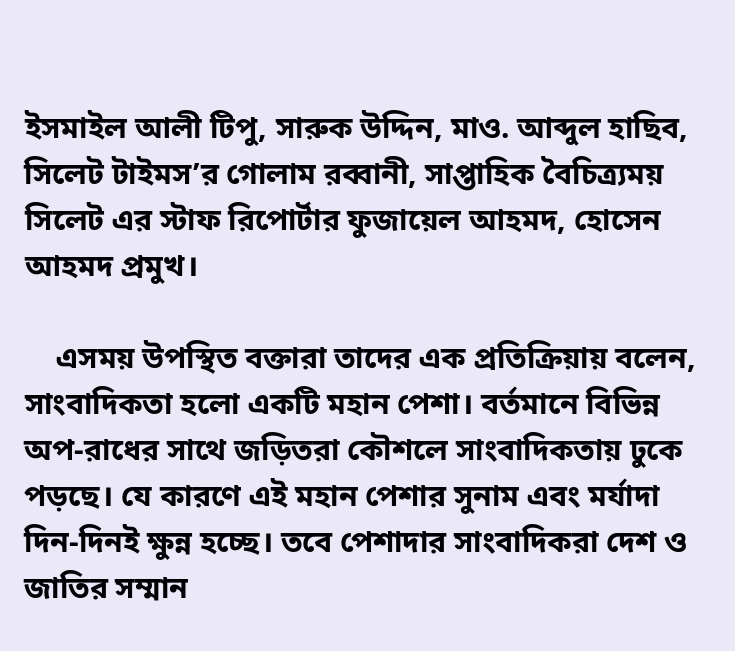ইসমাইল আলী টিপু, সারুক উদ্দিন, মাও. আব্দুল হাছিব, সিলেট টাইমস’র গোলাম রব্বানী, সাপ্তাহিক বৈচিত্র্যময় সিলেট এর স্টাফ রিপোর্টার ফুজায়েল আহমদ, হোসেন আহমদ প্রমুখ।

    এসময় উপস্থিত বক্তারা তাদের এক প্রতিক্রিয়ায় বলেন, সাংবাদিকতা হলো একটি মহান পেশা। বর্তমানে বিভিন্ন অপ-রাধের সাথে জড়িতরা কৌশলে সাংবাদিকতায় ঢুকে পড়ছে। যে কারণে এই মহান পেশার সুনাম এবং মর্যাদা দিন-দিনই ক্ষুন্ন হচ্ছে। তবে পেশাদার সাংবাদিকরা দেশ ও জাতির সম্মান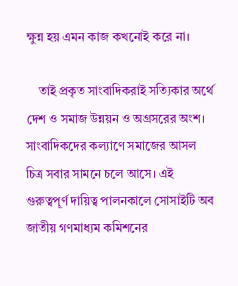ক্ষুন্ন হয় এমন কাজ কখনোই করে না।

    তাই প্রকৃত সাংবাদিকরাই সত্যিকার অর্থে দেশ ও সমাজ উন্নয়ন ও অগ্রসরের অংশ। সাংবাদিকদের কল্যাণে সমাজের আসল চিত্র সবার সামনে চলে আসে। এই গুরুত্বপূর্ণ দায়িত্ব পালনকালে সোসাইটি অব জাতীয় গণমাধ্যম কমিশনের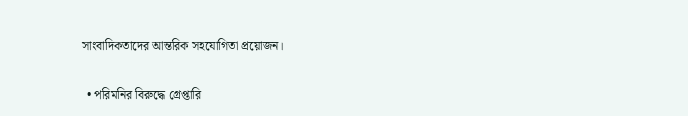সাংবাদিকতাদের আন্তরিক সহযোগিতা প্রয়োজন।

  • পরিমনির বিরুদ্ধে গ্রেপ্তারি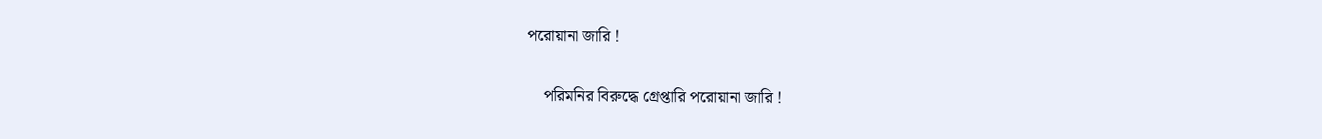পরোয়ানা জারি !

    পরিমনির বিরুদ্ধে গ্রেপ্তারি পরোয়ানা জারি !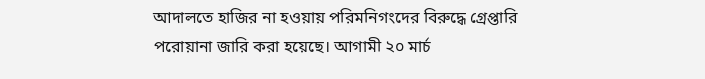আদালতে হাজির না হওয়ায় পরিমনিগংদের বিরুদ্ধে গ্রেপ্তারি পরোয়ানা জারি করা হয়েছে। আগামী ২০ মার্চ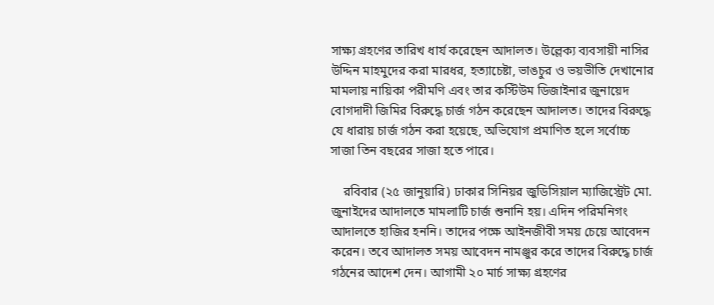সাক্ষ্য গ্রহণের তারিখ ধার্য করেছেন আদালত। উল্লেক্য ব্যবসায়ী নাসির উদ্দিন মাহমুদের করা মারধর, হত্যাচেষ্টা, ভাঙচুর ও ভয়ভীতি দেখানোর মামলায় নায়িকা পরীমণি এবং তার কস্টিউম ডিজাইনার জুনায়েদ বোগদাদী জিমির বিরুদ্ধে চার্জ গঠন করেছেন আদালত। তাদের বিরুদ্ধে যে ধারায় চার্জ গঠন করা হয়েছে, অভিযোগ প্রমাণিত হলে সর্বোচ্চ সাজা তিন বছরের সাজা হতে পারে।

    রবিবার (২৫ জানুয়ারি) ঢাকার সিনিয়র জুডিসিয়াল ম্যাজিস্ট্রেট মো. জুনাইদের আদালতে মামলাটি চার্জ শুনানি হয়। এদিন পরিমনিগং আদালতে হাজির হননি। তাদের পক্ষে আইনজীবী সময় চেয়ে আবেদন করেন। তবে আদালত সময় আবেদন নামঞ্জুর করে তাদের বিরুদ্ধে চার্জ গঠনের আদেশ দেন। আগামী ২০ মার্চ সাক্ষ্য গ্রহণের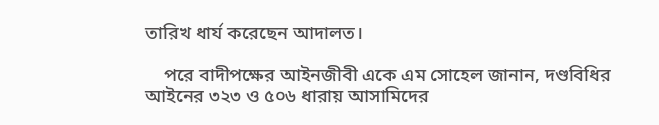তারিখ ধার্য করেছেন আদালত।

    পরে বাদীপক্ষের আইনজীবী একে এম সোহেল জানান, দণ্ডবিধির আইনের ৩২৩ ও ৫০৬ ধারায় আসামিদের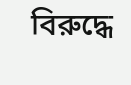বিরুদ্ধে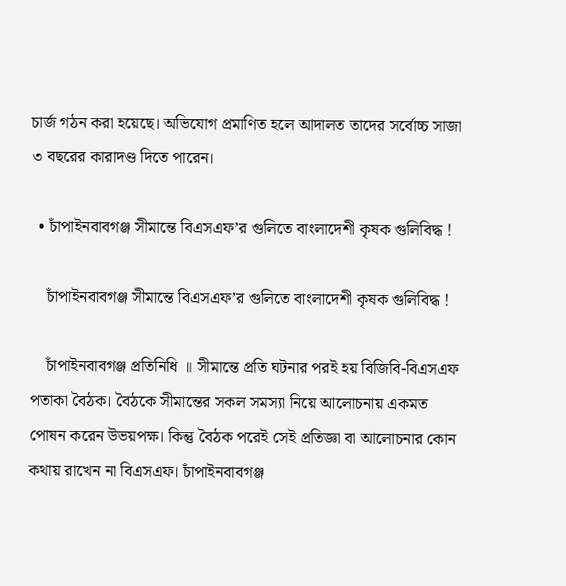চার্জ গঠন করা হয়েছে। অভিযোগ প্রমাণিত হলে আদালত তাদের সর্বোচ্চ সাজা ৩ বছরের কারাদণ্ড দিতে পারেন।

  • চাঁপাইনবাবগঞ্জ সীমান্তে বিএসএফ’র গুলিতে বাংলাদেশী কৃষক গুলিবিদ্ধ !

    চাঁপাইনবাবগঞ্জ সীমান্তে বিএসএফ’র গুলিতে বাংলাদেশী কৃষক গুলিবিদ্ধ !

    চাঁপাইনবাবগঞ্জ প্রতিনিধি ॥ সীমান্তে প্রতি ঘটনার পরই হয় বিজিবি-বিএসএফ পতাকা বৈঠক। বৈঠকে সীমান্তের সকল সমস্যা নিয়ে আলোচনায় একমত পোষন করেন উভয়পক্ষ। কিন্তু বৈঠক পরেই সেই প্রতিজ্ঞা বা আলোচনার কোন কথায় রাখেন না বিএসএফ। চাঁপাইনবাবগঞ্জ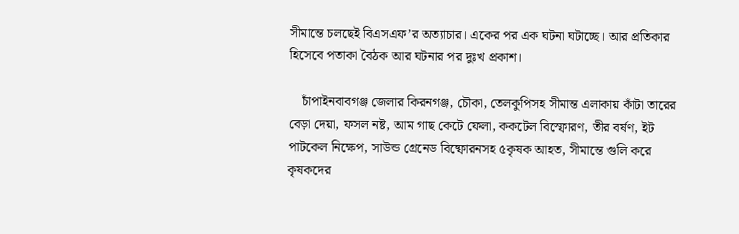সীমান্তে চলছেই বিএসএফ’র অত্যাচার। একের পর এক ঘটনা ঘটাচ্ছে। আর প্রতিকার হিসেবে পতাকা বৈঠক আর ঘটনার পর দুঃখ প্রকাশ।

    চাঁপাইনবাবগঞ্জ জেলার কিরনগঞ্জ, চৌকা, তেলকুপিসহ সীমান্ত এলাকায় কাঁটা তারের বেড়া দেয়া, ফসল নষ্ট, আম গাছ কেটে ফেলা, ককটেল বিস্ফোরণ, তীর বর্ষণ, ইট পাটকেল নিক্ষেপ, সাউন্ড গ্রেনেড বিষ্ফোরনসহ ৫কৃষক আহত, সীমান্তে গুলি করে কৃষকদের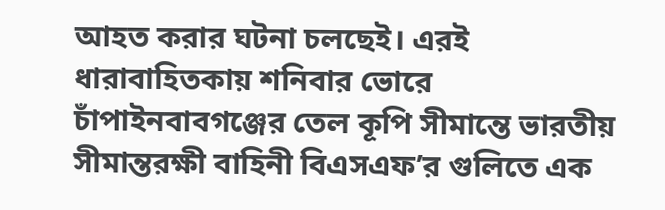আহত করার ঘটনা চলছেই। এরই ধারাবাহিতকায় শনিবার ভোরে চাঁপাইনবাবগঞ্জের তেল কূপি সীমান্তে ভারতীয় সীমান্তরক্ষী বাহিনী বিএসএফ’র গুলিতে এক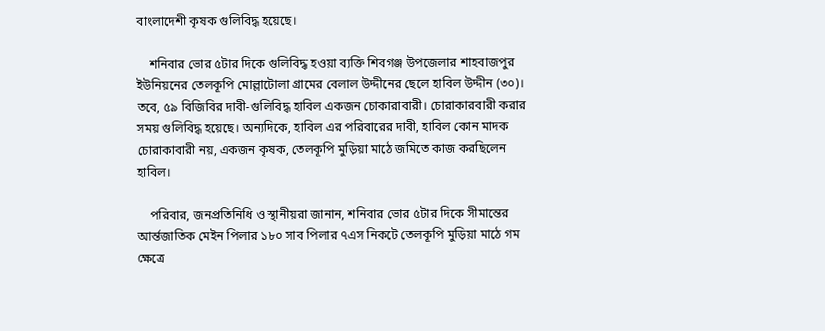বাংলাদেশী কৃষক গুলিবিদ্ধ হয়েছে।

    শনিবার ভোর ৫টার দিকে গুলিবিদ্ধ হওয়া ব্যক্তি শিবগঞ্জ উপজেলার শাহবাজপুর ইউনিয়নের তেলকূপি মোল্লাটোলা গ্রামের বেলাল উদ্দীনের ছেলে হাবিল উদ্দীন (৩০)। তবে, ৫৯ বিজিবির দাবী-গুলিবিদ্ধ হাবিল একজন চোকারাবারী। চোরাকারবারী করার সময় গুলিবিদ্ধ হয়েছে। অন্যদিকে, হাবিল এর পরিবারের দাবী, হাবিল কোন মাদক চোরাকাবারী নয়, একজন কৃষক, তেলকূপি মুড়িয়া মাঠে জমিতে কাজ করছিলেন হাবিল।

    পরিবার, জনপ্রতিনিধি ও স্থানীয়রা জানান, শনিবার ভোর ৫টার দিকে সীমান্তের আর্ন্তজাতিক মেইন পিলার ১৮০ সাব পিলার ৭এস নিকটে তেলকূপি মুড়িয়া মাঠে গম ক্ষেত্রে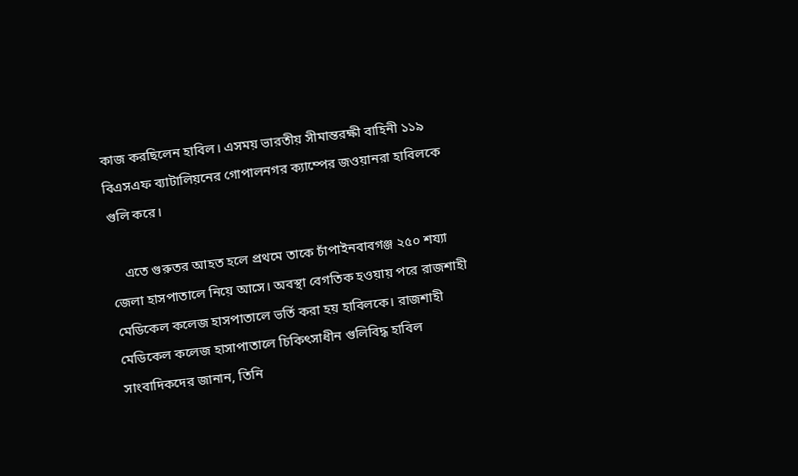কাজ করছিলেন হাবিল। এসময় ভারতীয় সীমান্তরক্ষী বাহিনী ১১৯ বিএসএফ ব্যাটালিয়নের গোপালনগর ক্যাম্পের জওয়ানরা হাবিলকে গুলি করে।

    এতে গুরুতর আহত হলে প্রথমে তাকে চাঁপাইনবাবগঞ্জ ২৫০ শয্যা জেলা হাসপাতালে নিয়ে আসে। অবস্থা বেগতিক হওয়ায় পরে রাজশাহী মেডিকেল কলেজ হাসপাতালে ভর্তি করা হয় হাবিলকে। রাজশাহী মেডিকেল কলেজ হাসাপাতালে চিকিৎসাধীন গুলিবিদ্ধ হাবিল সাংবাদিকদের জানান, তিনি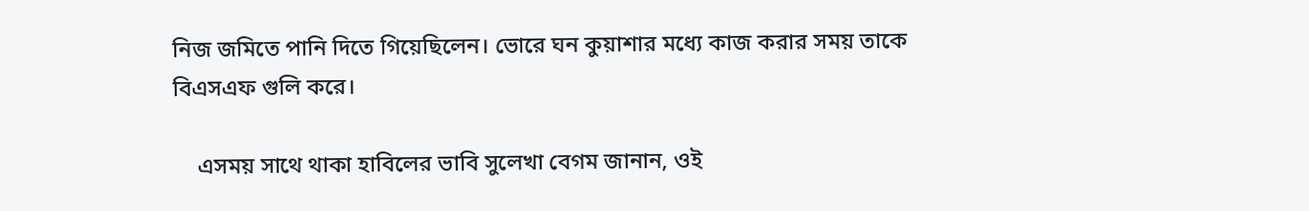নিজ জমিতে পানি দিতে গিয়েছিলেন। ভোরে ঘন কুয়াশার মধ্যে কাজ করার সময় তাকে বিএসএফ গুলি করে।

    এসময় সাথে থাকা হাবিলের ভাবি সুলেখা বেগম জানান, ওই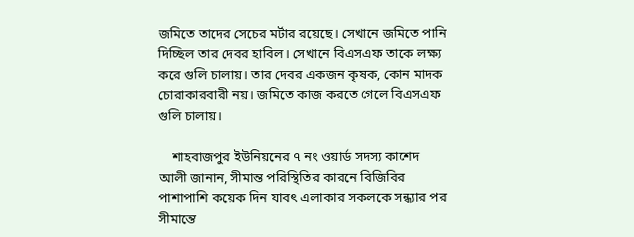জমিতে তাদের সেচের মর্টার রয়েছে। সেখানে জমিতে পানি দিচ্ছিল তার দেবর হাবিল। সেখানে বিএসএফ তাকে লক্ষ্য করে গুলি চালায়। তার দেবর একজন কৃষক, কোন মাদক চোরাকারবারী নয়। জমিতে কাজ করতে গেলে বিএসএফ গুলি চালায়।

    শাহবাজপুর ইউনিয়নের ৭ নং ওয়ার্ড সদস্য কাশেদ আলী জানান, সীমান্ত পরিস্থিতির কারনে বিজিবির পাশাপাশি কয়েক দিন যাবৎ এলাকার সকলকে সন্ধ্যার পর সীমান্তে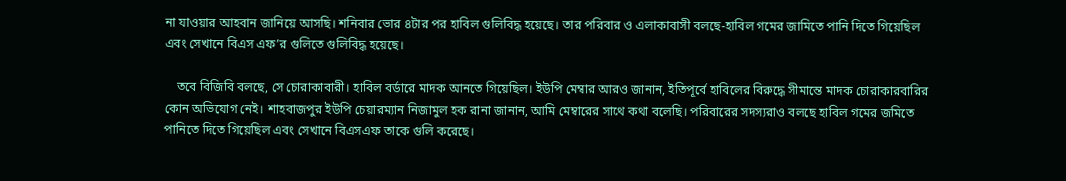না যাওয়ার আহবান জানিয়ে আসছি। শনিবার ভোর ৪টার পর হাবিল গুলিবিদ্ধ হয়েছে। তার পরিবার ও এলাকাবাসী বলছে-হাবিল গমের জামিতে পানি দিতে গিয়েছিল এবং সেখানে বিএস এফ’র গুলিতে গুলিবিদ্ধ হয়েছে।

    তবে বিজিবি বলছে, সে চোরাকাবারী। হাবিল বর্ডারে মাদক আনতে গিয়েছিল। ইউপি মেম্বার আরও জানান, ইতিপূর্বে হাবিলের বিরুদ্ধে সীমান্তে মাদক চোরাকারবারির কোন অভিযোগ নেই। শাহবাজপুর ইউপি চেয়ারম্যান নিজামুল হক রানা জানান, আমি মেম্বারের সাথে কথা বলেছি। পরিবারের সদস্যরাও বলছে হাবিল গমের জমিতে পানিতে দিতে গিয়েছিল এবং সেখানে বিএসএফ তাকে গুলি করেছে।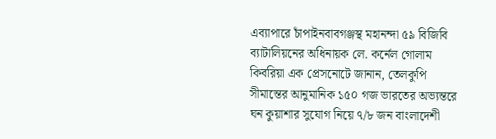এব্যাপারে চাঁপাইনবাবগঞ্জস্থ মহানন্দা ৫৯ বিজিবি ব্যাটালিয়নের অধিনায়ক লে. কর্নেল গোলাম কিবরিয়া এক প্রেসনোটে জানান, তেলকুপি সীমান্তের আনুমানিক ১৫০ গজ ভারতের অভ্যন্তরে ঘন কুয়াশার সুযোগ নিয়ে ৭/৮ জন বাংলাদেশী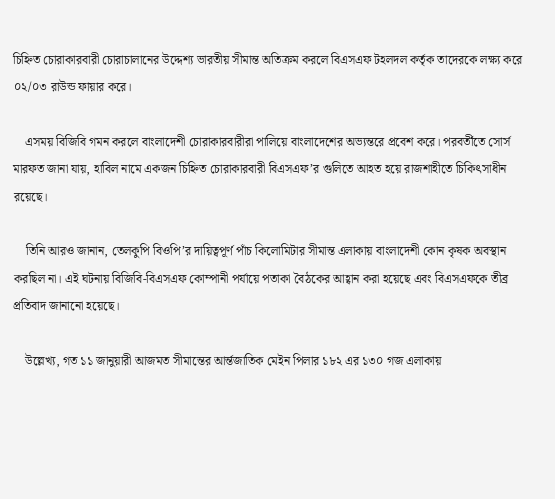চিহ্নিত চোরাকারবারী চোরাচালানের উদ্দেশ্য ভারতীয় সীমান্ত অতিক্রম করলে বিএসএফ টহলদল কর্তৃক তাদেরকে লক্ষ্য করে ০২/০৩ রাউন্ড ফায়ার করে।

    এসময় বিজিবি গমন করলে বাংলাদেশী চোরাকারবারীরা পালিয়ে বাংলাদেশের অভ্যন্তরে প্রবেশ করে। পরবর্তীতে সোর্স মারফত জানা যায়, হাবিল নামে একজন চিহ্নিত চোরাকারবারী বিএসএফ’র গুলিতে আহত হয়ে রাজশাহীতে চিকিৎসাধীন রয়েছে।

    তিনি আরও জানান, তেলকুপি বিওপি’র দায়িত্বপূর্ণ পাঁচ কিলোমিটার সীমান্ত এলাকায় বাংলাদেশী কোন কৃষক অবস্থান করছিল না। এই ঘটনায় বিজিবি-বিএসএফ কোম্পানী পর্যায়ে পতাকা বৈঠকের আহ্বান করা হয়েছে এবং বিএসএফকে তীব্র প্রতিবাদ জানানো হয়েছে।

    উল্লেখ্য, গত ১১ জানুয়ারী আজমত সীমান্তের আর্ন্তজাতিক মেইন পিলার ১৮২ এর ১৩০ গজ এলাকায়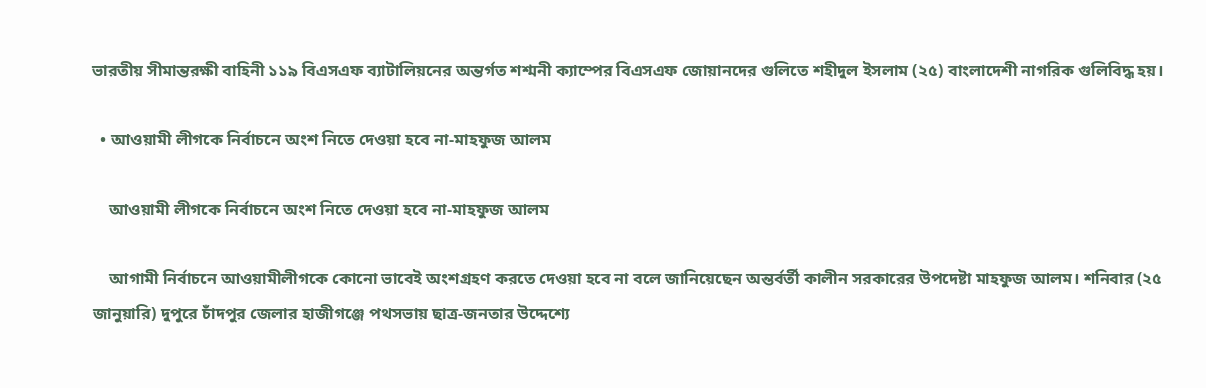ভারতীয় সীমান্তরক্ষী বাহিনী ১১৯ বিএসএফ ব্যাটালিয়নের অন্তর্গত শশ্মনী ক্যাম্পের বিএসএফ জোয়ানদের গুলিতে শহীদুল ইসলাম (২৫) বাংলাদেশী নাগরিক গুলিবিদ্ধ হয়।

  • আওয়ামী লীগকে নির্বাচনে অংশ নিতে দেওয়া হবে না-মাহফুজ আলম

    আওয়ামী লীগকে নির্বাচনে অংশ নিতে দেওয়া হবে না-মাহফুজ আলম

    আগামী নির্বাচনে আওয়ামীলীগকে কোনো ভাবেই অংশগ্রহণ করতে দেওয়া হবে না বলে জানিয়েছেন অন্তর্বর্তী কালীন সরকারের উপদেষ্টা মাহফুজ আলম। শনিবার (২৫ জানুয়ারি) দুপুরে চাঁদপুর জেলার হাজীগঞ্জে পথসভায় ছাত্র-জনতার উদ্দেশ্যে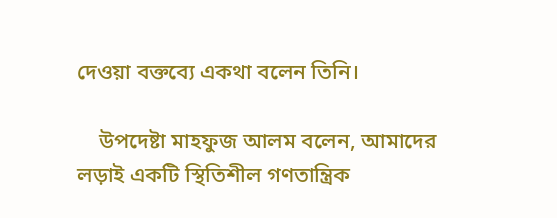দেওয়া বক্তব্যে একথা বলেন তিনি।

    উপদেষ্টা মাহফুজ আলম বলেন, আমাদের লড়াই একটি স্থিতিশীল গণতান্ত্রিক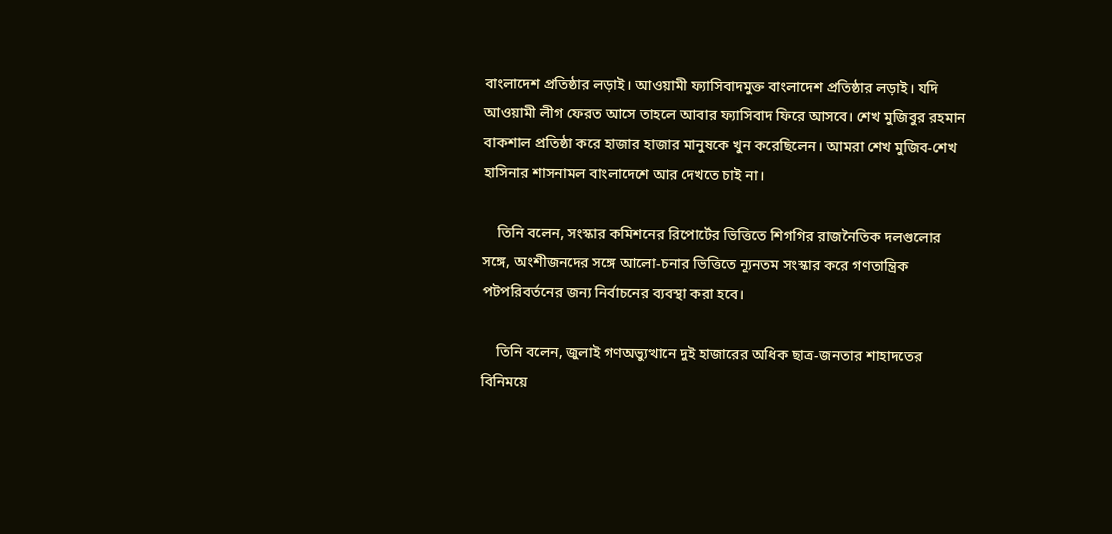বাংলাদেশ প্রতিষ্ঠার লড়াই। আওয়ামী ফ্যাসিবাদমুক্ত বাংলাদেশ প্রতিষ্ঠার লড়াই। যদি আওয়ামী লীগ ফেরত আসে তাহলে আবার ফ্যাসিবাদ ফিরে আসবে। শেখ মুজিবুর রহমান বাকশাল প্রতিষ্ঠা করে হাজার হাজার মানুষকে খুন করেছিলেন। আমরা শেখ মুজিব-শেখ হাসিনার শাসনামল বাংলাদেশে আর দেখতে চাই না।

    তিনি বলেন, সংস্কার কমিশনের রিপোর্টের ভিত্তিতে শিগগির রাজনৈতিক দলগুলোর সঙ্গে, অংশীজনদের সঙ্গে আলো-চনার ভিত্তিতে ন্যূনতম সংস্কার করে গণতান্ত্রিক পটপরিবর্তনের জন্য নির্বাচনের ব্যবস্থা করা হবে।

    তিনি বলেন, জুলাই গণঅভ্যুত্থানে দুই হাজারের অধিক ছাত্র-জনতার শাহাদতের বিনিময়ে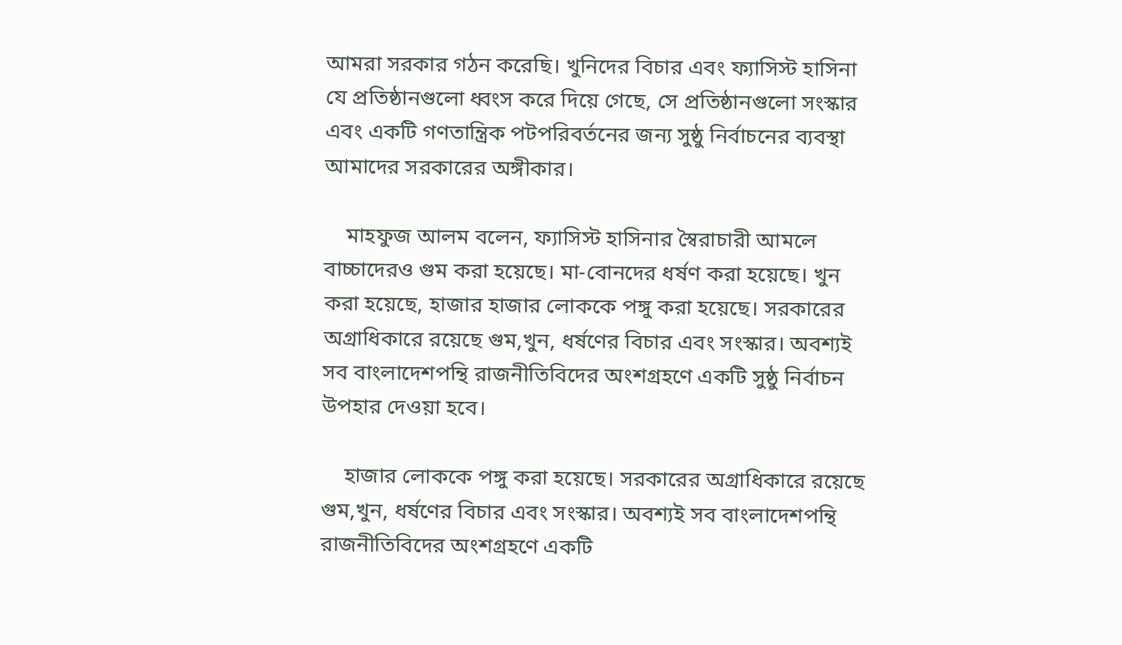আমরা সরকার গঠন করেছি। খুনিদের বিচার এবং ফ্যাসিস্ট হাসিনা যে প্রতিষ্ঠানগুলো ধ্বংস করে দিয়ে গেছে, সে প্রতিষ্ঠানগুলো সংস্কার এবং একটি গণতান্ত্রিক পটপরিবর্তনের জন্য সুষ্ঠু নির্বাচনের ব্যবস্থা আমাদের সরকারের অঙ্গীকার।

    মাহফুজ আলম বলেন, ফ্যাসিস্ট হাসিনার স্বৈরাচারী আমলে বাচ্চাদেরও গুম করা হয়েছে। মা-বোনদের ধর্ষণ করা হয়েছে। খুন করা হয়েছে, হাজার হাজার লোককে পঙ্গু করা হয়েছে। সরকারের অগ্রাধিকারে রয়েছে গুম,খুন, ধর্ষণের বিচার এবং সংস্কার। অবশ্যই সব বাংলাদেশপন্থি রাজনীতিবিদের অংশগ্রহণে একটি সুষ্ঠু নির্বাচন উপহার দেওয়া হবে।

    হাজার লোককে পঙ্গু করা হয়েছে। সরকারের অগ্রাধিকারে রয়েছে গুম,খুন, ধর্ষণের বিচার এবং সংস্কার। অবশ্যই সব বাংলাদেশপন্থি রাজনীতিবিদের অংশগ্রহণে একটি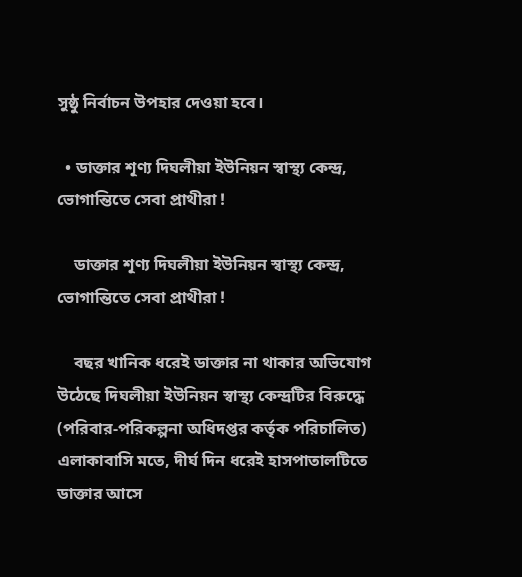সুষ্ঠু নির্বাচন উপহার দেওয়া হবে।

  • ডাক্তার শূণ্য দিঘলীয়া ইউনিয়ন স্বাস্থ্য কেন্দ্র, ভোগান্তিতে সেবা প্রাথীরা !

    ডাক্তার শূণ্য দিঘলীয়া ইউনিয়ন স্বাস্থ্য কেন্দ্র, ভোগান্তিতে সেবা প্রাথীরা !

    বছর খানিক ধরেই ডাক্তার না থাকার অভিযোগ উঠেছে দিঘলীয়া ইউনিয়ন স্বাস্থ্য কেন্দ্রটির বিরুদ্ধে (পরিবার-পরিকল্পনা অধিদপ্তর কর্তৃক পরিচালিত) এলাকাবাসি মতে, দীর্ঘ দিন ধরেই হাসপাতালটিতে ডাক্তার আসে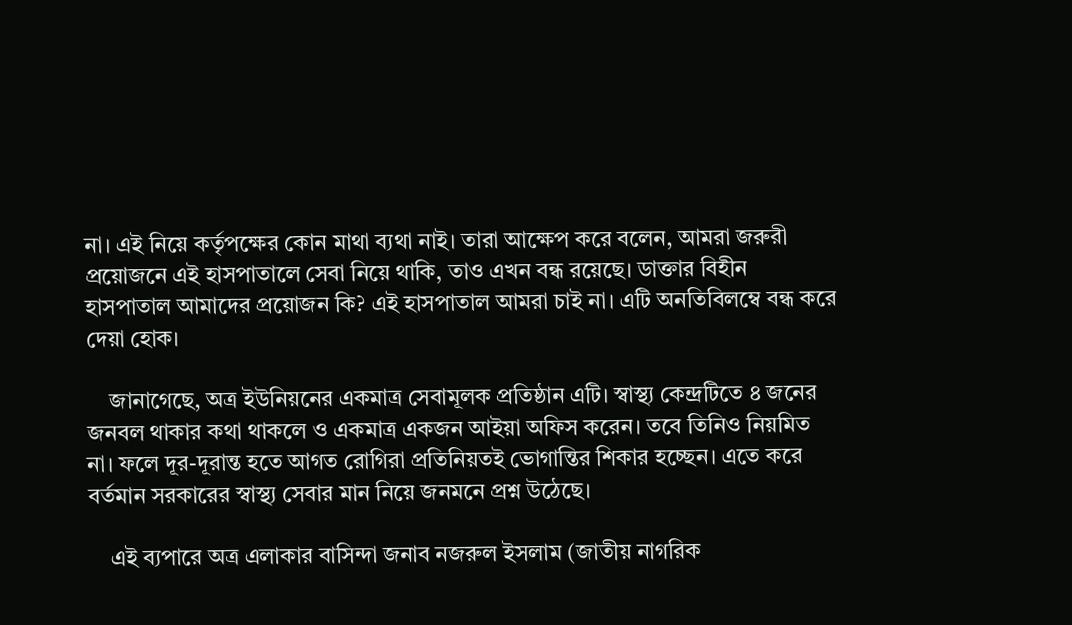না। এই নিয়ে কর্তৃপক্ষের কোন মাথা ব্যথা নাই। তারা আক্ষেপ করে বলেন, আমরা জরুরী প্রয়োজনে এই হাসপাতালে সেবা নিয়ে থাকি, তাও এখন বন্ধ রয়েছে। ডাক্তার বিহীন হাসপাতাল আমাদের প্রয়োজন কি? এই হাসপাতাল আমরা চাই না। এটি অনতিবিলম্বে বন্ধ করে দেয়া হোক।

    জানাগেছে, অত্র ইউনিয়নের একমাত্র সেবামূলক প্রতিষ্ঠান এটি। স্বাস্থ্য কেন্দ্রটিতে ৪ জনের জনবল থাকার কথা থাকলে ও একমাত্র একজন আইয়া অফিস করেন। তবে তিনিও নিয়মিত না। ফলে দূর-দূরান্ত হতে আগত রোগিরা প্রতিনিয়তই ভোগান্তির শিকার হচ্ছেন। এতে করে বর্তমান সরকারের স্বাস্থ্য সেবার মান নিয়ে জনমনে প্রশ্ন উঠেছে।

    এই ব্যপারে অত্র এলাকার বাসিন্দা জনাব নজরুল ইসলাম (জাতীয় নাগরিক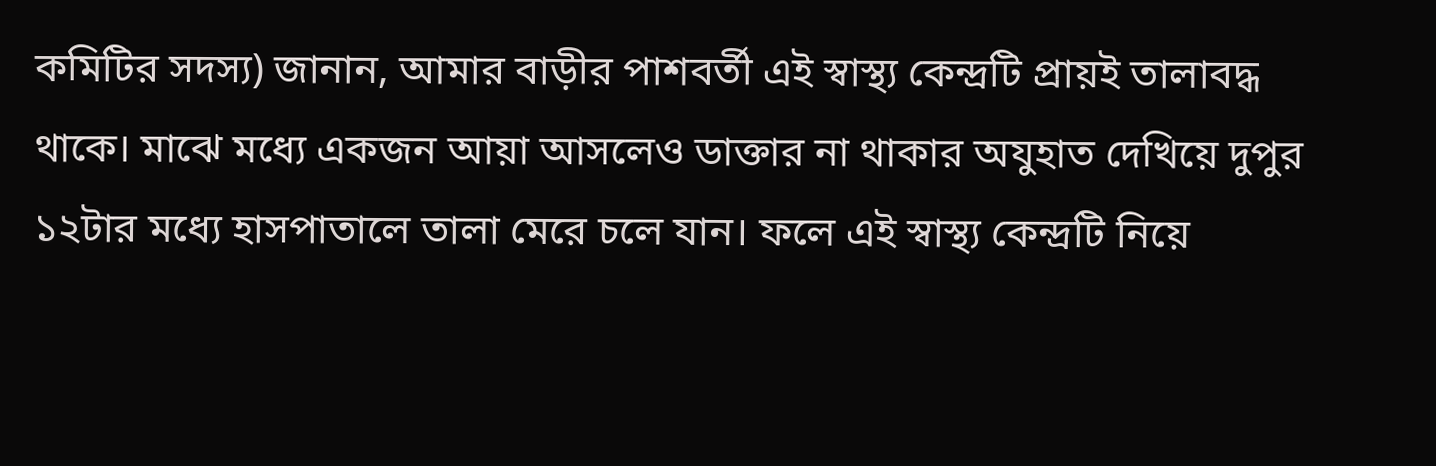কমিটির সদস্য) জানান, আমার বাড়ীর পাশবর্তী এই স্বাস্থ্য কেন্দ্রটি প্রায়ই তালাবদ্ধ থাকে। মাঝে মধ্যে একজন আয়া আসলেও ডাক্তার না থাকার অযুহাত দেখিয়ে দুপুর ১২টার মধ্যে হাসপাতালে তালা মেরে চলে যান। ফলে এই স্বাস্থ্য কেন্দ্রটি নিয়ে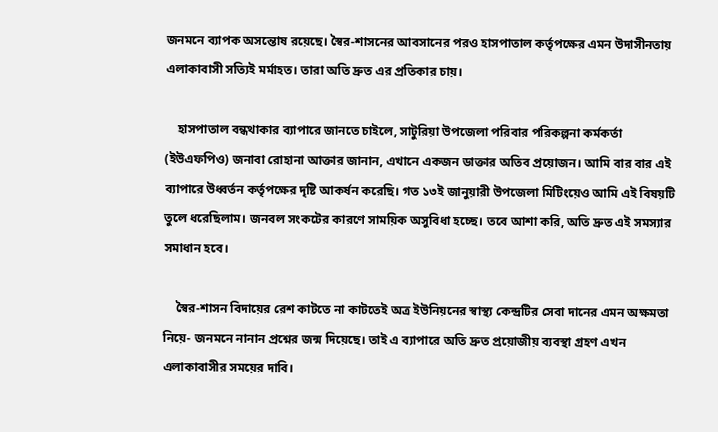জনমনে ব্যাপক অসন্তোষ রয়েছে। স্বৈর-শাসনের আবসানের পরও হাসপাতাল কর্তৃপক্ষের এমন উদাসীনতায় এলাকাবাসী সত্যিই মর্মাহত। তারা অতি দ্রুত এর প্রতিকার চায়।

    হাসপাতাল বন্ধথাকার ব্যাপারে জানতে চাইলে, সাটুরিয়া উপজেলা পরিবার পরিকল্পনা কর্মকর্তা (ইউএফপিও) জনাবা রোহানা আক্তার জানান, এখানে একজন ডাক্তার অতিব প্রয়োজন। আমি বার বার এই ব্যাপারে উধ্বর্তন কর্তৃপক্ষের দৃষ্টি আকর্ষন করেছি। গত ১৩ই জানুয়ারী উপজেলা মিটিংয়েও আমি এই বিষয়টি তুলে ধরেছিলাম। জনবল সংকটের কারণে সাময়িক অসুবিধা হচ্ছে। তবে আশা করি, অতি দ্রুত এই সমস্যার সমাধান হবে।

    স্বৈর-শাসন বিদায়ের রেশ কাটতে না কাটতেই অত্র ইউনিয়নের স্বাস্থ্য কেন্দ্রটির সেবা দানের এমন অক্ষমতা নিয়ে- জনমনে নানান প্রশ্নের জন্ম দিয়েছে। তাই এ ব্যাপারে অতি দ্রুত প্রয়োজীয় ব্যবস্থা গ্রহণ এখন এলাকাবাসীর সময়ের দাবি।